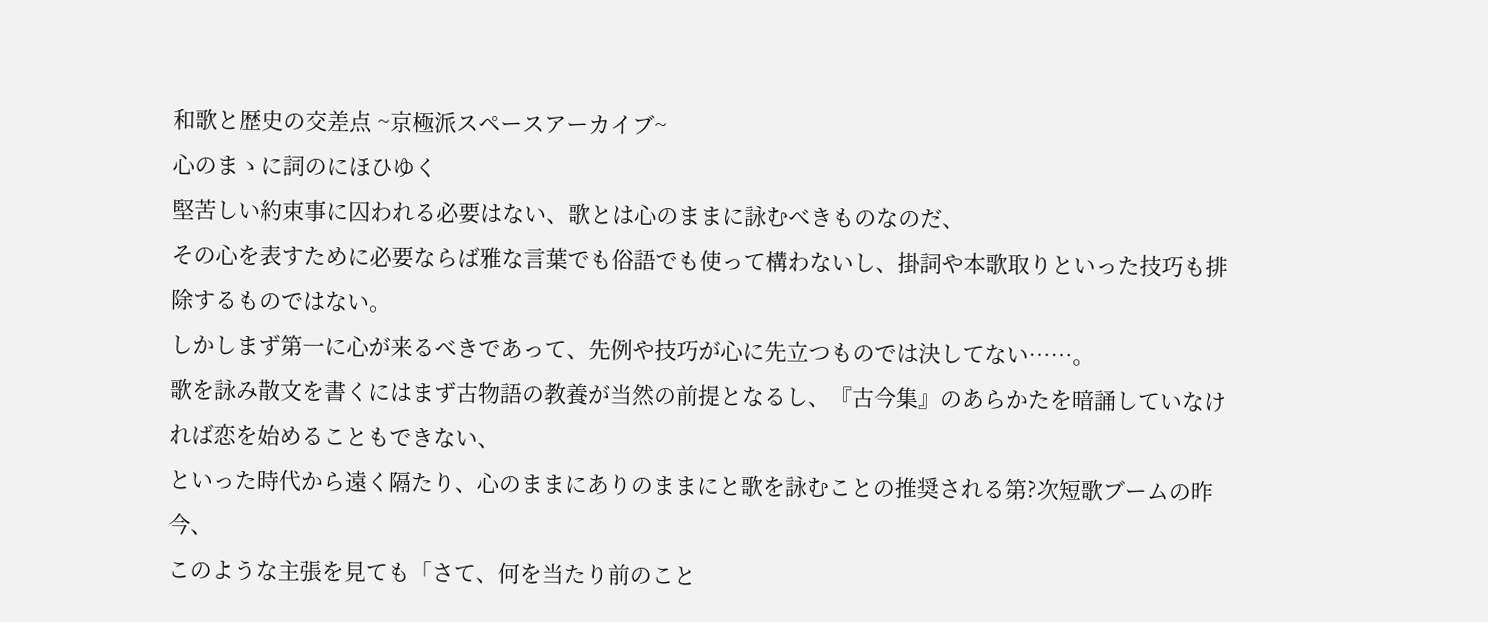和歌と歴史の交差点 ~京極派スペースアーカイブ~
心のまゝに詞のにほひゆく
堅苦しい約束事に囚われる必要はない、歌とは心のままに詠むべきものなのだ、
その心を表すために必要ならば雅な言葉でも俗語でも使って構わないし、掛詞や本歌取りといった技巧も排除するものではない。
しかしまず第一に心が来るべきであって、先例や技巧が心に先立つものでは決してない……。
歌を詠み散文を書くにはまず古物語の教養が当然の前提となるし、『古今集』のあらかたを暗誦していなければ恋を始めることもできない、
といった時代から遠く隔たり、心のままにありのままにと歌を詠むことの推奨される第?次短歌ブームの昨今、
このような主張を見ても「さて、何を当たり前のこと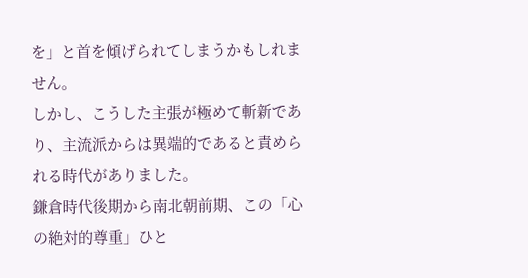を」と首を傾げられてしまうかもしれません。
しかし、こうした主張が極めて斬新であり、主流派からは異端的であると責められる時代がありました。
鎌倉時代後期から南北朝前期、この「心の絶対的尊重」ひと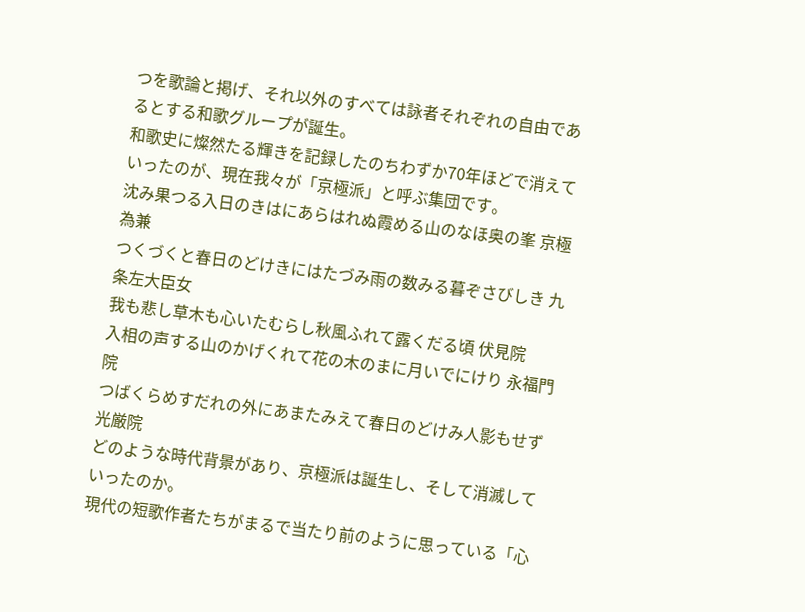つを歌論と掲げ、それ以外のすべては詠者それぞれの自由であるとする和歌グループが誕生。
和歌史に燦然たる輝きを記録したのちわずか70年ほどで消えていったのが、現在我々が「京極派」と呼ぶ集団です。
沈み果つる入日のきはにあらはれぬ霞める山のなほ奥の峯 京極為兼
つくづくと春日のどけきにはたづみ雨の数みる暮ぞさびしき 九条左大臣女
我も悲し草木も心いたむらし秋風ふれて露くだる頃 伏見院
入相の声する山のかげくれて花の木のまに月いでにけり 永福門院
つばくらめすだれの外にあまたみえて春日のどけみ人影もせず 光厳院
どのような時代背景があり、京極派は誕生し、そして消滅していったのか。
現代の短歌作者たちがまるで当たり前のように思っている「心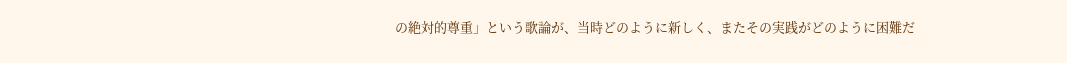の絶対的尊重」という歌論が、当時どのように新しく、またその実践がどのように困難だ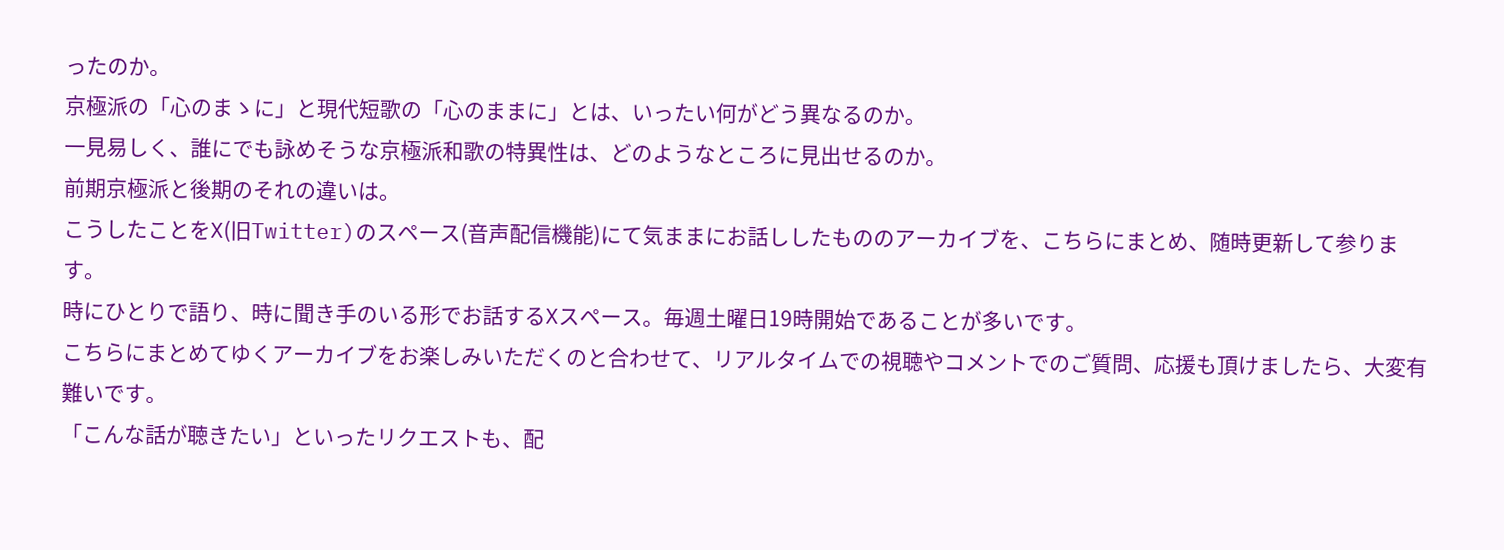ったのか。
京極派の「心のまゝに」と現代短歌の「心のままに」とは、いったい何がどう異なるのか。
一見易しく、誰にでも詠めそうな京極派和歌の特異性は、どのようなところに見出せるのか。
前期京極派と後期のそれの違いは。
こうしたことをX(旧Twitter)のスペース(音声配信機能)にて気ままにお話ししたもののアーカイブを、こちらにまとめ、随時更新して参ります。
時にひとりで語り、時に聞き手のいる形でお話するXスペース。毎週土曜日19時開始であることが多いです。
こちらにまとめてゆくアーカイブをお楽しみいただくのと合わせて、リアルタイムでの視聴やコメントでのご質問、応援も頂けましたら、大変有難いです。
「こんな話が聴きたい」といったリクエストも、配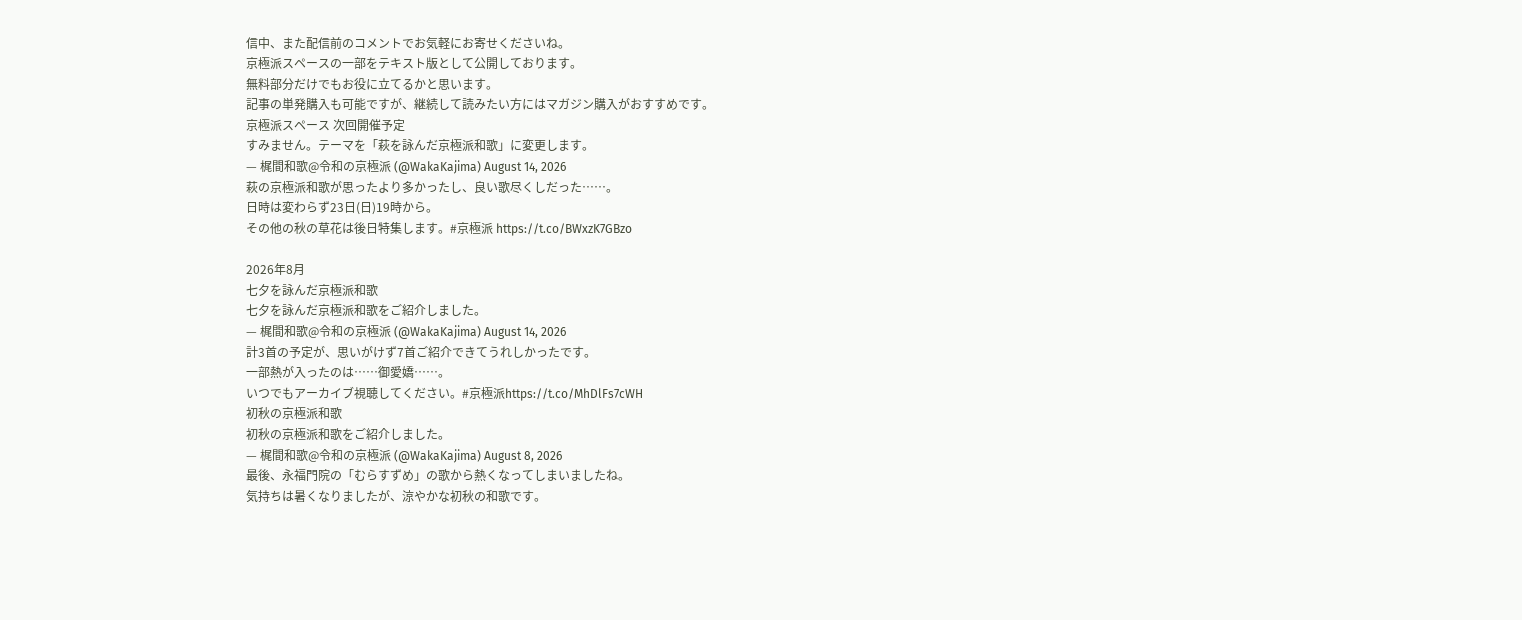信中、また配信前のコメントでお気軽にお寄せくださいね。
京極派スペースの一部をテキスト版として公開しております。
無料部分だけでもお役に立てるかと思います。
記事の単発購入も可能ですが、継続して読みたい方にはマガジン購入がおすすめです。
京極派スペース 次回開催予定
すみません。テーマを「萩を詠んだ京極派和歌」に変更します。
— 梶間和歌@令和の京極派 (@WakaKajima) August 14, 2026
萩の京極派和歌が思ったより多かったし、良い歌尽くしだった……。
日時は変わらず23日(日)19時から。
その他の秋の草花は後日特集します。#京極派 https://t.co/BWxzK7GBzo

2026年8月
七夕を詠んだ京極派和歌
七夕を詠んだ京極派和歌をご紹介しました。
— 梶間和歌@令和の京極派 (@WakaKajima) August 14, 2026
計3首の予定が、思いがけず7首ご紹介できてうれしかったです。
一部熱が入ったのは……御愛嬌……。
いつでもアーカイブ視聴してください。#京極派https://t.co/MhDlFs7cWH
初秋の京極派和歌
初秋の京極派和歌をご紹介しました。
— 梶間和歌@令和の京極派 (@WakaKajima) August 8, 2026
最後、永福門院の「むらすずめ」の歌から熱くなってしまいましたね。
気持ちは暑くなりましたが、涼やかな初秋の和歌です。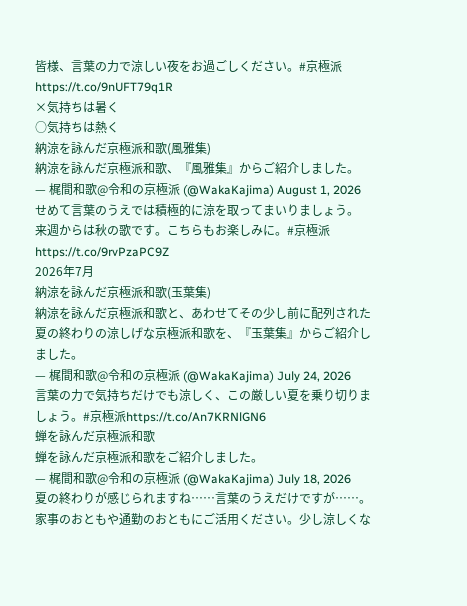皆様、言葉の力で涼しい夜をお過ごしください。#京極派https://t.co/9nUFT79q1R
×気持ちは暑く
○気持ちは熱く
納涼を詠んだ京極派和歌(風雅集)
納涼を詠んだ京極派和歌、『風雅集』からご紹介しました。
— 梶間和歌@令和の京極派 (@WakaKajima) August 1, 2026
せめて言葉のうえでは積極的に涼を取ってまいりましょう。
来週からは秋の歌です。こちらもお楽しみに。#京極派https://t.co/9rvPzaPC9Z
2026年7月
納涼を詠んだ京極派和歌(玉葉集)
納涼を詠んだ京極派和歌と、あわせてその少し前に配列された夏の終わりの涼しげな京極派和歌を、『玉葉集』からご紹介しました。
— 梶間和歌@令和の京極派 (@WakaKajima) July 24, 2026
言葉の力で気持ちだけでも涼しく、この厳しい夏を乗り切りましょう。#京極派https://t.co/An7KRNlGN6
蝉を詠んだ京極派和歌
蝉を詠んだ京極派和歌をご紹介しました。
— 梶間和歌@令和の京極派 (@WakaKajima) July 18, 2026
夏の終わりが感じられますね……言葉のうえだけですが……。
家事のおともや通勤のおともにご活用ください。少し涼しくな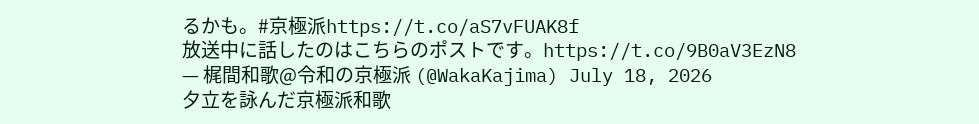るかも。#京極派https://t.co/aS7vFUAK8f
放送中に話したのはこちらのポストです。https://t.co/9B0aV3EzN8
— 梶間和歌@令和の京極派 (@WakaKajima) July 18, 2026
夕立を詠んだ京極派和歌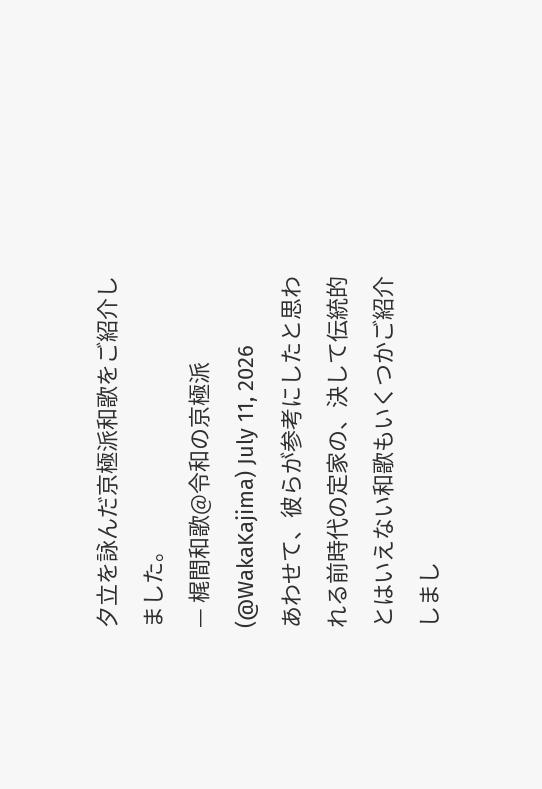夕立を詠んだ京極派和歌をご紹介しました。
— 梶間和歌@令和の京極派 (@WakaKajima) July 11, 2026
あわせて、彼らが参考にしたと思われる前時代の定家の、決して伝統的とはいえない和歌もいくつかご紹介しまし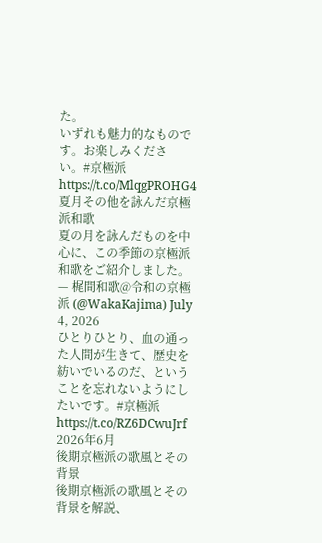た。
いずれも魅力的なものです。お楽しみください。#京極派https://t.co/MlqgPROHG4
夏月その他を詠んだ京極派和歌
夏の月を詠んだものを中心に、この季節の京極派和歌をご紹介しました。
— 梶間和歌@令和の京極派 (@WakaKajima) July 4, 2026
ひとりひとり、血の通った人間が生きて、歴史を紡いでいるのだ、ということを忘れないようにしたいです。#京極派https://t.co/RZ6DCwuJrf
2026年6月
後期京極派の歌風とその背景
後期京極派の歌風とその背景を解説、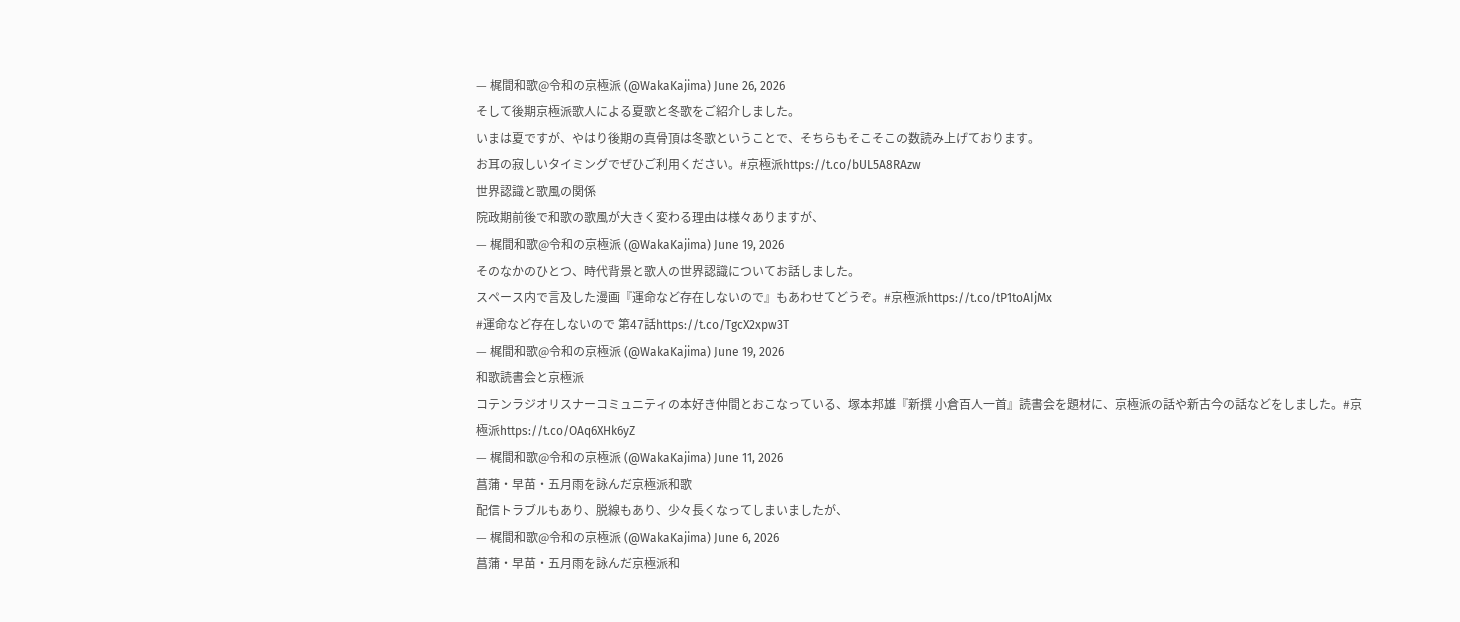— 梶間和歌@令和の京極派 (@WakaKajima) June 26, 2026
そして後期京極派歌人による夏歌と冬歌をご紹介しました。
いまは夏ですが、やはり後期の真骨頂は冬歌ということで、そちらもそこそこの数読み上げております。
お耳の寂しいタイミングでぜひご利用ください。#京極派https://t.co/bUL5A8RAzw
世界認識と歌風の関係
院政期前後で和歌の歌風が大きく変わる理由は様々ありますが、
— 梶間和歌@令和の京極派 (@WakaKajima) June 19, 2026
そのなかのひとつ、時代背景と歌人の世界認識についてお話しました。
スペース内で言及した漫画『運命など存在しないので』もあわせてどうぞ。#京極派https://t.co/tP1toAIjMx
#運命など存在しないので 第47話https://t.co/TgcX2xpw3T
— 梶間和歌@令和の京極派 (@WakaKajima) June 19, 2026
和歌読書会と京極派
コテンラジオリスナーコミュニティの本好き仲間とおこなっている、塚本邦雄『新撰 小倉百人一首』読書会を題材に、京極派の話や新古今の話などをしました。#京極派https://t.co/OAq6XHk6yZ
— 梶間和歌@令和の京極派 (@WakaKajima) June 11, 2026
菖蒲・早苗・五月雨を詠んだ京極派和歌
配信トラブルもあり、脱線もあり、少々長くなってしまいましたが、
— 梶間和歌@令和の京極派 (@WakaKajima) June 6, 2026
菖蒲・早苗・五月雨を詠んだ京極派和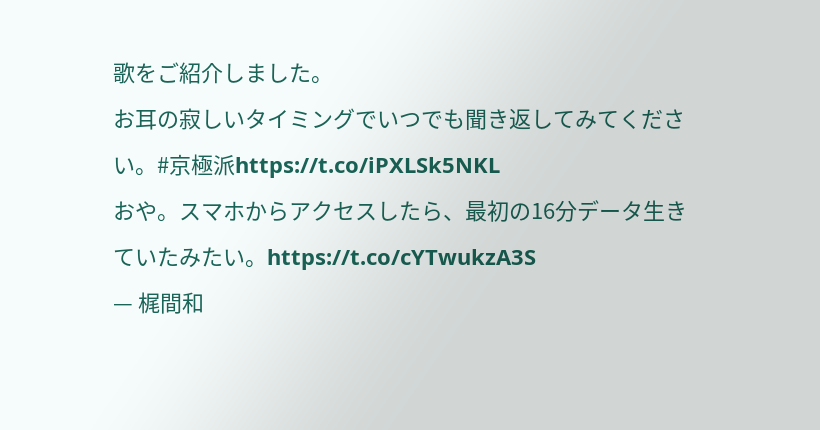歌をご紹介しました。
お耳の寂しいタイミングでいつでも聞き返してみてください。#京極派https://t.co/iPXLSk5NKL
おや。スマホからアクセスしたら、最初の16分データ生きていたみたい。https://t.co/cYTwukzA3S
— 梶間和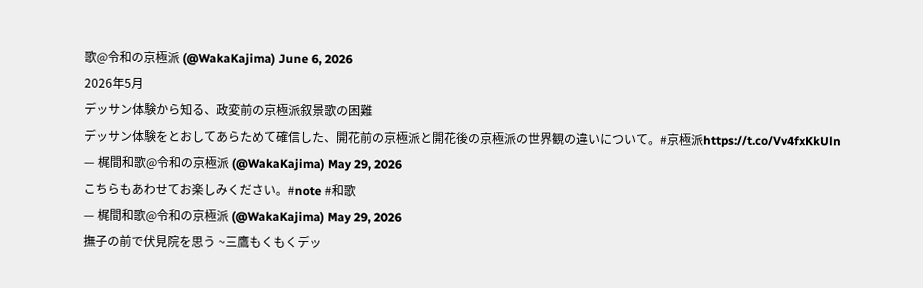歌@令和の京極派 (@WakaKajima) June 6, 2026
2026年5月
デッサン体験から知る、政変前の京極派叙景歌の困難
デッサン体験をとおしてあらためて確信した、開花前の京極派と開花後の京極派の世界観の違いについて。#京極派https://t.co/Vv4fxKkUln
— 梶間和歌@令和の京極派 (@WakaKajima) May 29, 2026
こちらもあわせてお楽しみください。#note #和歌
— 梶間和歌@令和の京極派 (@WakaKajima) May 29, 2026
撫子の前で伏見院を思う ~三鷹もくもくデッ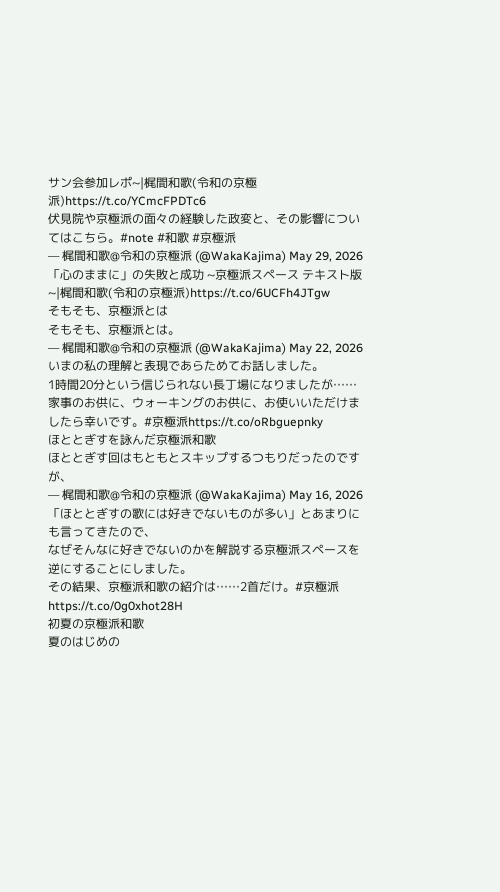サン会参加レポ~|梶間和歌(令和の京極派)https://t.co/YCmcFPDTc6
伏見院や京極派の面々の経験した政変と、その影響についてはこちら。#note #和歌 #京極派
— 梶間和歌@令和の京極派 (@WakaKajima) May 29, 2026
「心のままに」の失敗と成功 ~京極派スペース テキスト版~|梶間和歌(令和の京極派)https://t.co/6UCFh4JTgw
そもそも、京極派とは
そもそも、京極派とは。
— 梶間和歌@令和の京極派 (@WakaKajima) May 22, 2026
いまの私の理解と表現であらためてお話しました。
1時間20分という信じられない長丁場になりましたが……家事のお供に、ウォーキングのお供に、お使いいただけましたら幸いです。#京極派https://t.co/oRbguepnky
ほととぎすを詠んだ京極派和歌
ほととぎす回はもともとスキップするつもりだったのですが、
— 梶間和歌@令和の京極派 (@WakaKajima) May 16, 2026
「ほととぎすの歌には好きでないものが多い」とあまりにも言ってきたので、
なぜそんなに好きでないのかを解説する京極派スペースを逆にすることにしました。
その結果、京極派和歌の紹介は……2首だけ。#京極派https://t.co/0g0xhot28H
初夏の京極派和歌
夏のはじめの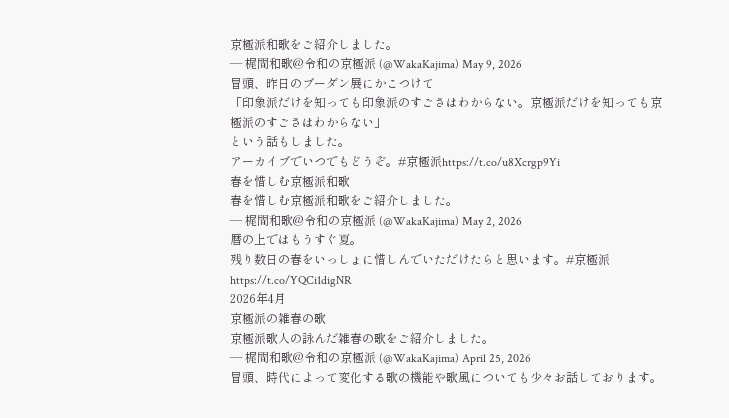京極派和歌をご紹介しました。
— 梶間和歌@令和の京極派 (@WakaKajima) May 9, 2026
冒頭、昨日のブーダン展にかこつけて
「印象派だけを知っても印象派のすごさはわからない。京極派だけを知っても京極派のすごさはわからない」
という話もしました。
アーカイブでいつでもどうぞ。#京極派https://t.co/u8Xcrgp9Yi
春を惜しむ京極派和歌
春を惜しむ京極派和歌をご紹介しました。
— 梶間和歌@令和の京極派 (@WakaKajima) May 2, 2026
暦の上ではもうすぐ夏。
残り数日の春をいっしょに惜しんでいただけたらと思います。#京極派https://t.co/YQCi1digNR
2026年4月
京極派の雑春の歌
京極派歌人の詠んだ雑春の歌をご紹介しました。
— 梶間和歌@令和の京極派 (@WakaKajima) April 25, 2026
冒頭、時代によって変化する歌の機能や歌風についても少々お話しております。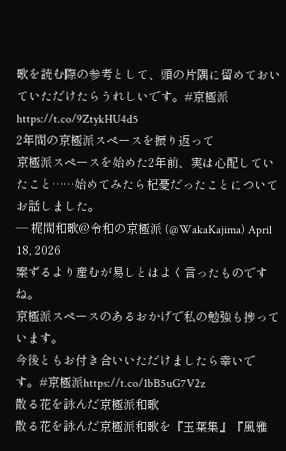歌を読む際の参考として、頭の片隅に留めておいていただけたらうれしいです。#京極派https://t.co/9ZtykHU4d5
2年間の京極派スペースを振り返って
京極派スペースを始めた2年前、実は心配していたこと……始めてみたら杞憂だったことについてお話しました。
— 梶間和歌@令和の京極派 (@WakaKajima) April 18, 2026
案ずるより産むが易しとはよく言ったものですね。
京極派スペースのあるおかげで私の勉強も捗っています。
今後ともお付き合いいただけましたら幸いです。#京極派https://t.co/1bB5uG7V2z
散る花を詠んだ京極派和歌
散る花を詠んだ京極派和歌を『玉葉集』『風雅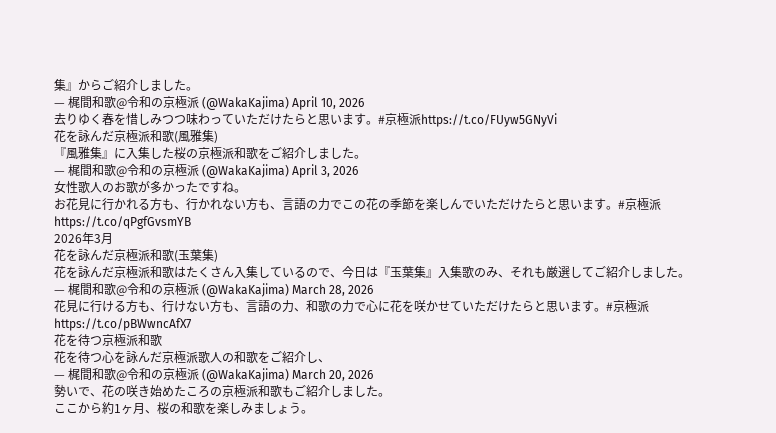集』からご紹介しました。
— 梶間和歌@令和の京極派 (@WakaKajima) April 10, 2026
去りゆく春を惜しみつつ味わっていただけたらと思います。#京極派https://t.co/FUyw5GNyVi
花を詠んだ京極派和歌(風雅集)
『風雅集』に入集した桜の京極派和歌をご紹介しました。
— 梶間和歌@令和の京極派 (@WakaKajima) April 3, 2026
女性歌人のお歌が多かったですね。
お花見に行かれる方も、行かれない方も、言語の力でこの花の季節を楽しんでいただけたらと思います。#京極派https://t.co/qPgfGvsmYB
2026年3月
花を詠んだ京極派和歌(玉葉集)
花を詠んだ京極派和歌はたくさん入集しているので、今日は『玉葉集』入集歌のみ、それも厳選してご紹介しました。
— 梶間和歌@令和の京極派 (@WakaKajima) March 28, 2026
花見に行ける方も、行けない方も、言語の力、和歌の力で心に花を咲かせていただけたらと思います。#京極派https://t.co/pBWwncAfX7
花を待つ京極派和歌
花を待つ心を詠んだ京極派歌人の和歌をご紹介し、
— 梶間和歌@令和の京極派 (@WakaKajima) March 20, 2026
勢いで、花の咲き始めたころの京極派和歌もご紹介しました。
ここから約1ヶ月、桜の和歌を楽しみましょう。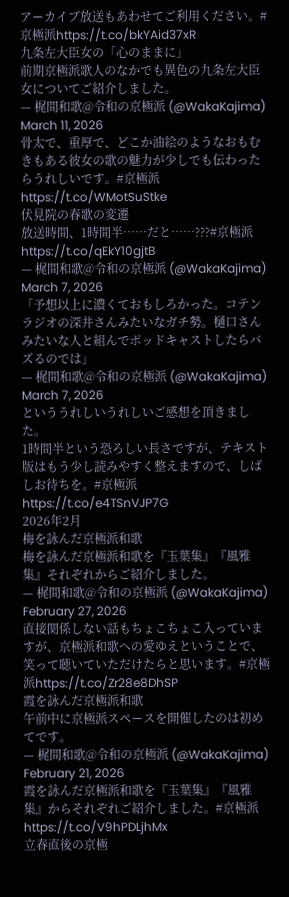アーカイブ放送もあわせてご利用ください。#京極派https://t.co/bkYAid37xR
九条左大臣女の「心のままに」
前期京極派歌人のなかでも異色の九条左大臣女についてご紹介しました。
— 梶間和歌@令和の京極派 (@WakaKajima) March 11, 2026
骨太で、重厚で、どこか油絵のようなおもむきもある彼女の歌の魅力が少しでも伝わったらうれしいです。#京極派https://t.co/WMotSuStke
伏見院の春歌の変遷
放送時間、1時間半……だと……???#京極派https://t.co/qEkY10gjtB
— 梶間和歌@令和の京極派 (@WakaKajima) March 7, 2026
「予想以上に濃くておもしろかった。コテンラジオの深井さんみたいなガチ勢。樋口さんみたいな人と組んでポッドキャストしたらバズるのでは」
— 梶間和歌@令和の京極派 (@WakaKajima) March 7, 2026
といううれしいうれしいご感想を頂きました。
1時間半という恐ろしい長さですが、テキスト版はもう少し読みやすく整えますので、しばしお待ちを。#京極派 https://t.co/e4TSnVJP7G
2026年2月
梅を詠んだ京極派和歌
梅を詠んだ京極派和歌を『玉葉集』『風雅集』それぞれからご紹介しました。
— 梶間和歌@令和の京極派 (@WakaKajima) February 27, 2026
直接関係しない話もちょこちょこ入っていますが、京極派和歌への愛ゆえということで、笑って聴いていただけたらと思います。#京極派https://t.co/Zr28e8DhSP
霞を詠んだ京極派和歌
午前中に京極派スペースを開催したのは初めてです。
— 梶間和歌@令和の京極派 (@WakaKajima) February 21, 2026
霞を詠んだ京極派和歌を『玉葉集』『風雅集』からそれぞれご紹介しました。#京極派https://t.co/V9hPDLjhMx
立春直後の京極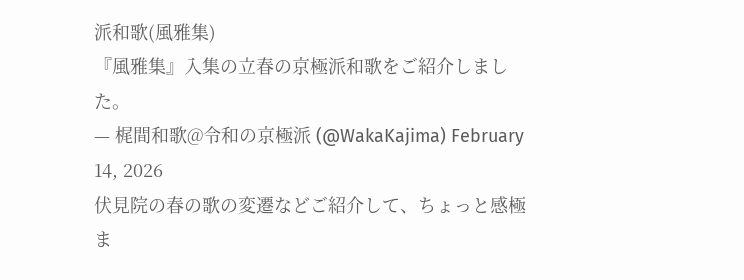派和歌(風雅集)
『風雅集』入集の立春の京極派和歌をご紹介しました。
— 梶間和歌@令和の京極派 (@WakaKajima) February 14, 2026
伏見院の春の歌の変遷などご紹介して、ちょっと感極ま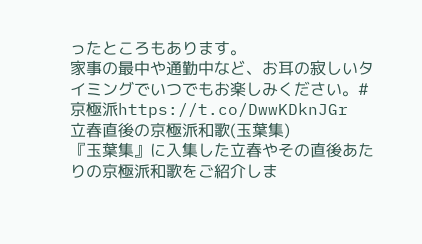ったところもあります。
家事の最中や通勤中など、お耳の寂しいタイミングでいつでもお楽しみください。#京極派https://t.co/DwwKDknJGr
立春直後の京極派和歌(玉葉集)
『玉葉集』に入集した立春やその直後あたりの京極派和歌をご紹介しま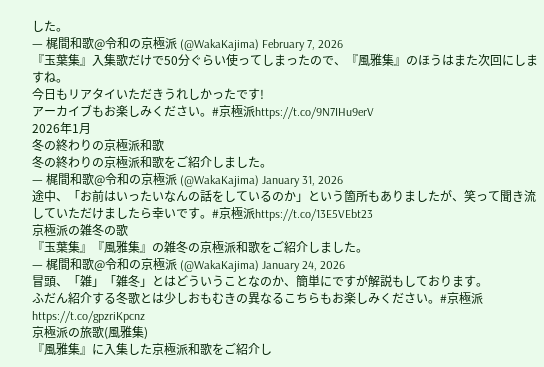した。
— 梶間和歌@令和の京極派 (@WakaKajima) February 7, 2026
『玉葉集』入集歌だけで50分ぐらい使ってしまったので、『風雅集』のほうはまた次回にしますね。
今日もリアタイいただきうれしかったです!
アーカイブもお楽しみください。#京極派https://t.co/9N7IHu9erV
2026年1月
冬の終わりの京極派和歌
冬の終わりの京極派和歌をご紹介しました。
— 梶間和歌@令和の京極派 (@WakaKajima) January 31, 2026
途中、「お前はいったいなんの話をしているのか」という箇所もありましたが、笑って聞き流していただけましたら幸いです。#京極派https://t.co/13E5VEbt23
京極派の雑冬の歌
『玉葉集』『風雅集』の雑冬の京極派和歌をご紹介しました。
— 梶間和歌@令和の京極派 (@WakaKajima) January 24, 2026
冒頭、「雑」「雑冬」とはどういうことなのか、簡単にですが解説もしております。
ふだん紹介する冬歌とは少しおもむきの異なるこちらもお楽しみください。#京極派https://t.co/gpzriKpcnz
京極派の旅歌(風雅集)
『風雅集』に入集した京極派和歌をご紹介し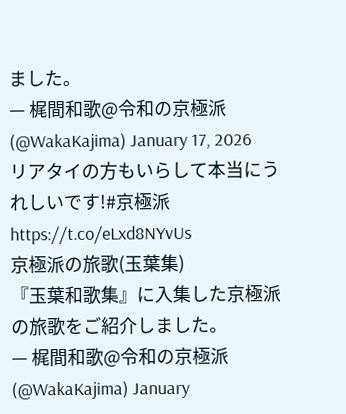ました。
— 梶間和歌@令和の京極派 (@WakaKajima) January 17, 2026
リアタイの方もいらして本当にうれしいです!#京極派https://t.co/eLxd8NYvUs
京極派の旅歌(玉葉集)
『玉葉和歌集』に入集した京極派の旅歌をご紹介しました。
— 梶間和歌@令和の京極派 (@WakaKajima) January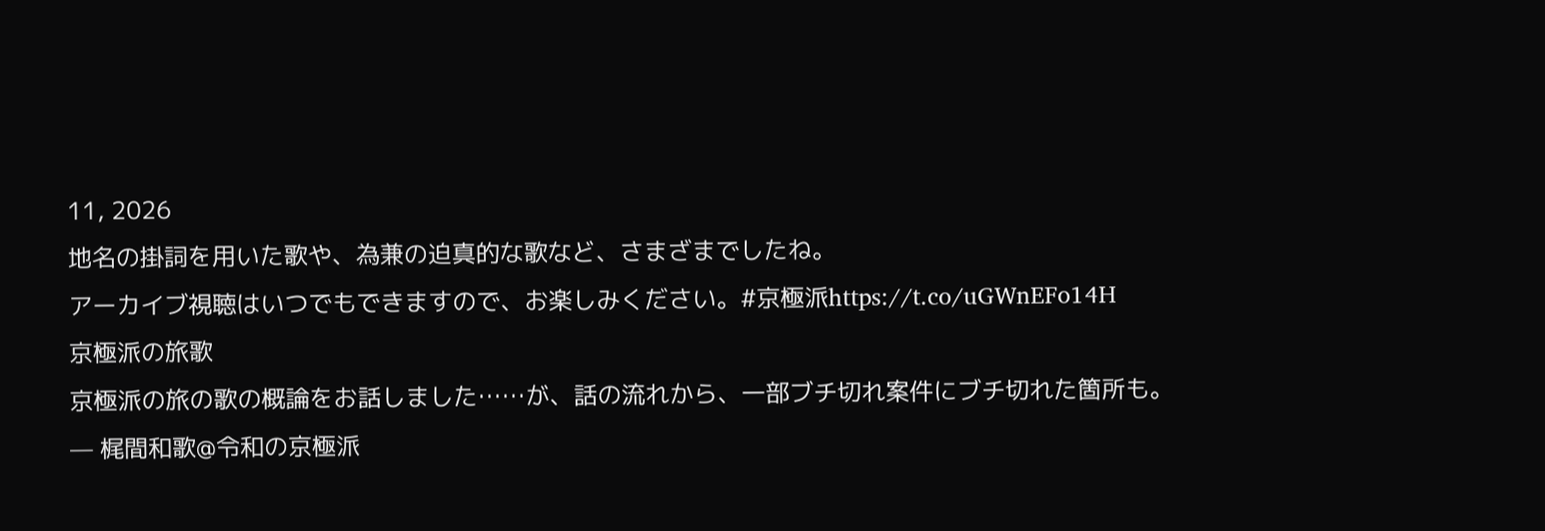11, 2026
地名の掛詞を用いた歌や、為兼の迫真的な歌など、さまざまでしたね。
アーカイブ視聴はいつでもできますので、お楽しみください。#京極派https://t.co/uGWnEFo14H
京極派の旅歌
京極派の旅の歌の概論をお話しました……が、話の流れから、一部ブチ切れ案件にブチ切れた箇所も。
— 梶間和歌@令和の京極派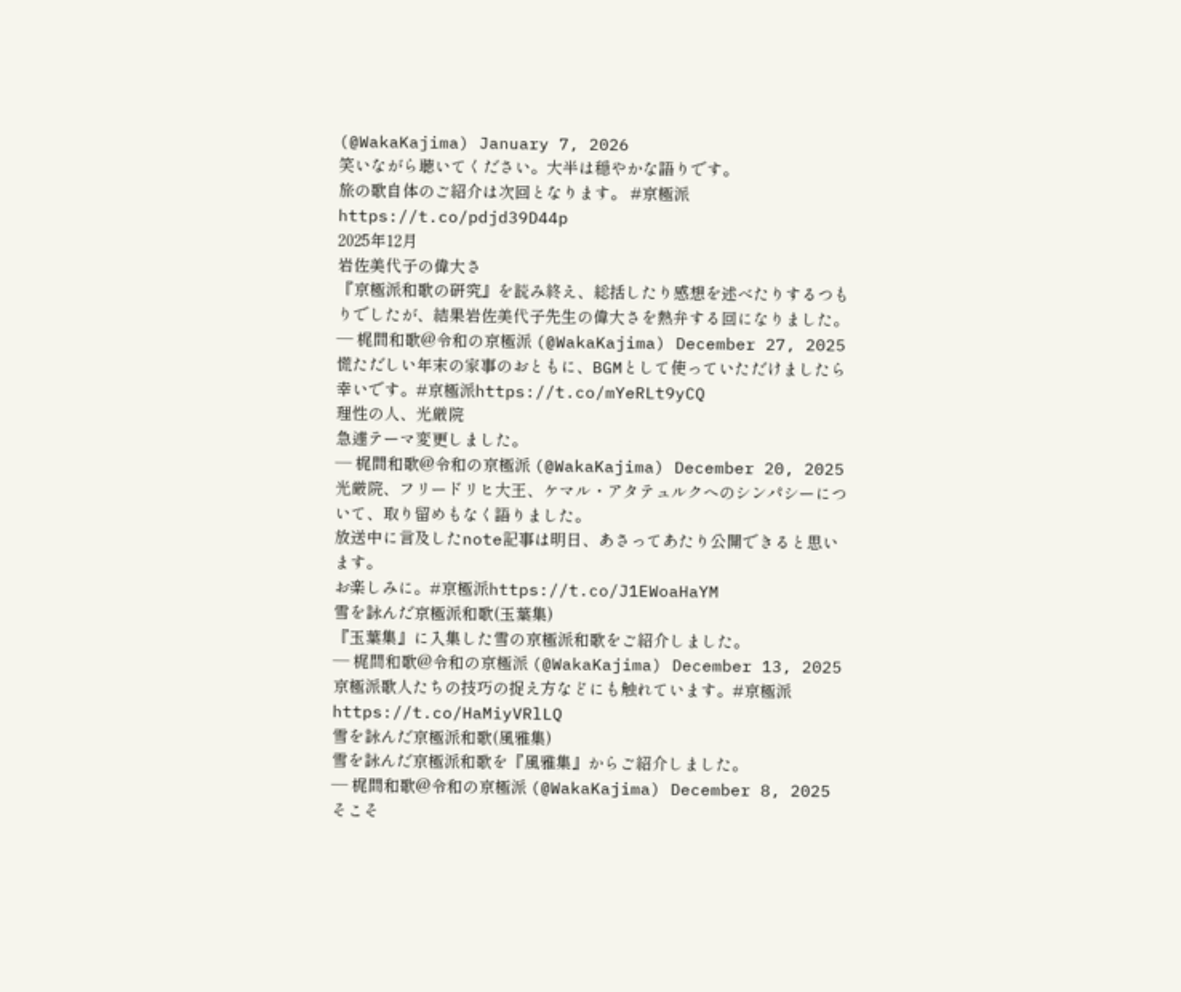(@WakaKajima) January 7, 2026
笑いながら聴いてください。大半は穏やかな語りです。
旅の歌自体のご紹介は次回となります。 #京極派https://t.co/pdjd39D44p
2025年12月
岩佐美代子の偉大さ
『京極派和歌の研究』を読み終え、総括したり感想を述べたりするつもりでしたが、結果岩佐美代子先生の偉大さを熱弁する回になりました。
— 梶間和歌@令和の京極派 (@WakaKajima) December 27, 2025
慌ただしい年末の家事のおともに、BGMとして使っていただけましたら幸いです。#京極派https://t.co/mYeRLt9yCQ
理性の人、光厳院
急遽テーマ変更しました。
— 梶間和歌@令和の京極派 (@WakaKajima) December 20, 2025
光厳院、フリードリヒ大王、ケマル・アタテュルクへのシンパシーについて、取り留めもなく語りました。
放送中に言及したnote記事は明日、あさってあたり公開できると思います。
お楽しみに。#京極派https://t.co/J1EWoaHaYM
雪を詠んだ京極派和歌(玉葉集)
『玉葉集』に入集した雪の京極派和歌をご紹介しました。
— 梶間和歌@令和の京極派 (@WakaKajima) December 13, 2025
京極派歌人たちの技巧の捉え方などにも触れています。#京極派https://t.co/HaMiyVRlLQ
雪を詠んだ京極派和歌(風雅集)
雪を詠んだ京極派和歌を『風雅集』からご紹介しました。
— 梶間和歌@令和の京極派 (@WakaKajima) December 8, 2025
そこそ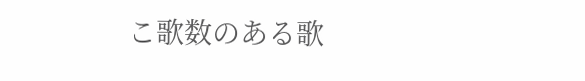こ歌数のある歌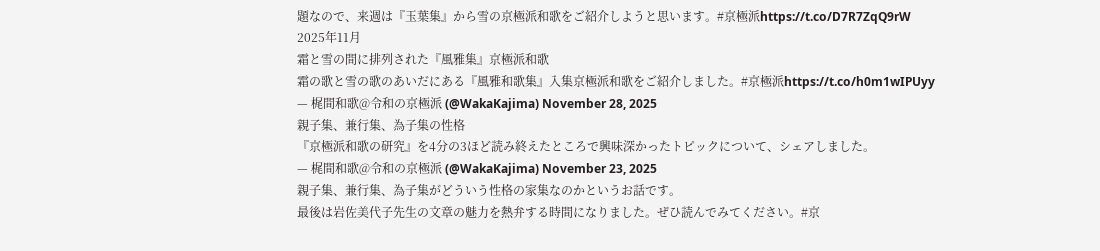題なので、来週は『玉葉集』から雪の京極派和歌をご紹介しようと思います。#京極派https://t.co/D7R7ZqQ9rW
2025年11月
霜と雪の間に排列された『風雅集』京極派和歌
霜の歌と雪の歌のあいだにある『風雅和歌集』入集京極派和歌をご紹介しました。#京極派https://t.co/h0m1wIPUyy
— 梶間和歌@令和の京極派 (@WakaKajima) November 28, 2025
親子集、兼行集、為子集の性格
『京極派和歌の研究』を4分の3ほど読み終えたところで興味深かったトピックについて、シェアしました。
— 梶間和歌@令和の京極派 (@WakaKajima) November 23, 2025
親子集、兼行集、為子集がどういう性格の家集なのかというお話です。
最後は岩佐美代子先生の文章の魅力を熱弁する時間になりました。ぜひ読んでみてください。#京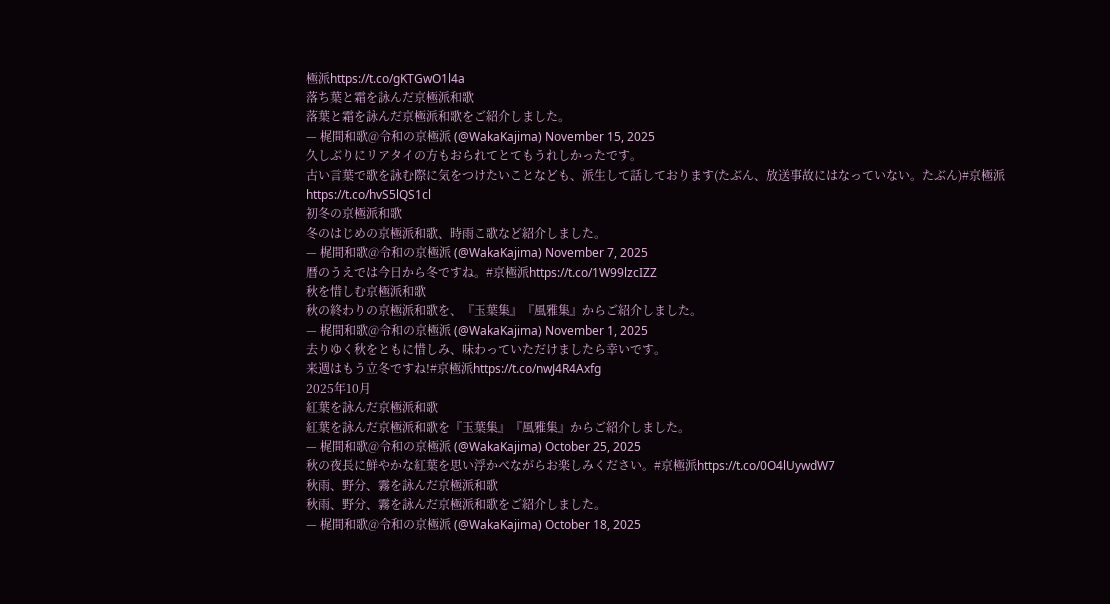極派https://t.co/gKTGwO1l4a
落ち葉と霜を詠んだ京極派和歌
落葉と霜を詠んだ京極派和歌をご紹介しました。
— 梶間和歌@令和の京極派 (@WakaKajima) November 15, 2025
久しぶりにリアタイの方もおられてとてもうれしかったです。
古い言葉で歌を詠む際に気をつけたいことなども、派生して話しております(たぶん、放送事故にはなっていない。たぶん)#京極派https://t.co/hvS5lQS1cl
初冬の京極派和歌
冬のはじめの京極派和歌、時雨こ歌など紹介しました。
— 梶間和歌@令和の京極派 (@WakaKajima) November 7, 2025
暦のうえでは今日から冬ですね。#京極派https://t.co/1W99lzcIZZ
秋を惜しむ京極派和歌
秋の終わりの京極派和歌を、『玉葉集』『風雅集』からご紹介しました。
— 梶間和歌@令和の京極派 (@WakaKajima) November 1, 2025
去りゆく秋をともに惜しみ、味わっていただけましたら幸いです。
来週はもう立冬ですね!#京極派https://t.co/nwJ4R4Axfg
2025年10月
紅葉を詠んだ京極派和歌
紅葉を詠んだ京極派和歌を『玉葉集』『風雅集』からご紹介しました。
— 梶間和歌@令和の京極派 (@WakaKajima) October 25, 2025
秋の夜長に鮮やかな紅葉を思い浮かべながらお楽しみください。#京極派https://t.co/0O4lUywdW7
秋雨、野分、霧を詠んだ京極派和歌
秋雨、野分、霧を詠んだ京極派和歌をご紹介しました。
— 梶間和歌@令和の京極派 (@WakaKajima) October 18, 2025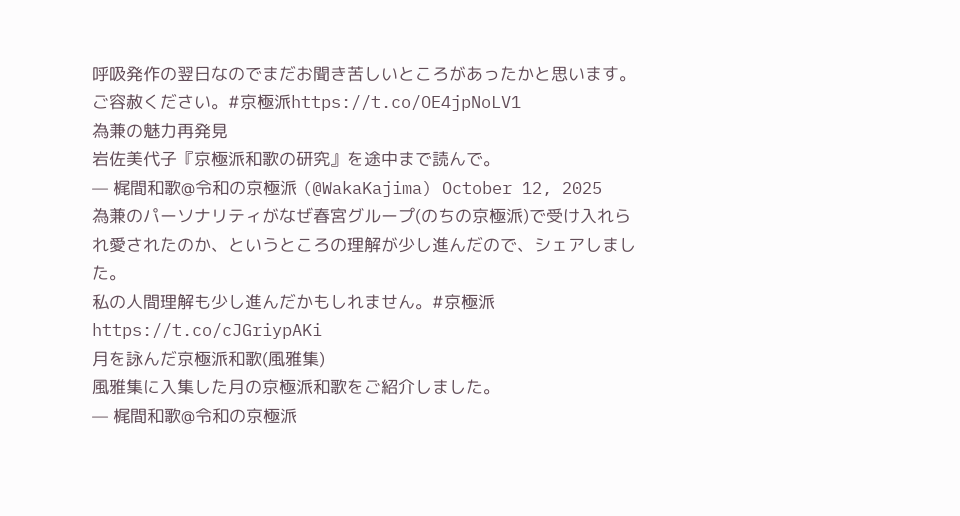呼吸発作の翌日なのでまだお聞き苦しいところがあったかと思います。ご容赦ください。#京極派https://t.co/OE4jpNoLV1
為兼の魅力再発見
岩佐美代子『京極派和歌の研究』を途中まで読んで。
— 梶間和歌@令和の京極派 (@WakaKajima) October 12, 2025
為兼のパーソナリティがなぜ春宮グループ(のちの京極派)で受け入れられ愛されたのか、というところの理解が少し進んだので、シェアしました。
私の人間理解も少し進んだかもしれません。#京極派https://t.co/cJGriypAKi
月を詠んだ京極派和歌(風雅集)
風雅集に入集した月の京極派和歌をご紹介しました。
— 梶間和歌@令和の京極派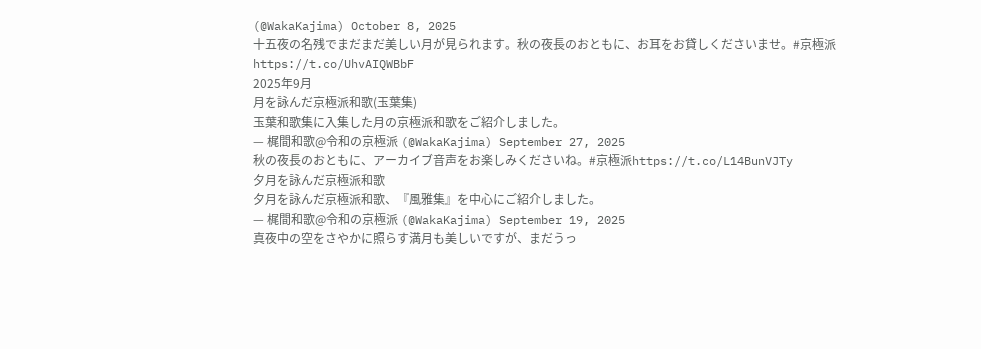(@WakaKajima) October 8, 2025
十五夜の名残でまだまだ美しい月が見られます。秋の夜長のおともに、お耳をお貸しくださいませ。#京極派https://t.co/UhvAIQWBbF
2025年9月
月を詠んだ京極派和歌(玉葉集)
玉葉和歌集に入集した月の京極派和歌をご紹介しました。
— 梶間和歌@令和の京極派 (@WakaKajima) September 27, 2025
秋の夜長のおともに、アーカイブ音声をお楽しみくださいね。#京極派https://t.co/L14BunVJTy
夕月を詠んだ京極派和歌
夕月を詠んだ京極派和歌、『風雅集』を中心にご紹介しました。
— 梶間和歌@令和の京極派 (@WakaKajima) September 19, 2025
真夜中の空をさやかに照らす満月も美しいですが、まだうっ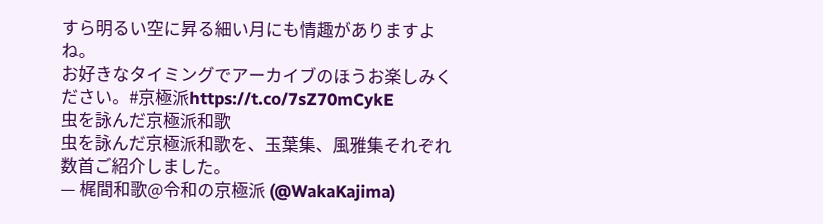すら明るい空に昇る細い月にも情趣がありますよね。
お好きなタイミングでアーカイブのほうお楽しみください。#京極派https://t.co/7sZ70mCykE
虫を詠んだ京極派和歌
虫を詠んだ京極派和歌を、玉葉集、風雅集それぞれ数首ご紹介しました。
— 梶間和歌@令和の京極派 (@WakaKajima)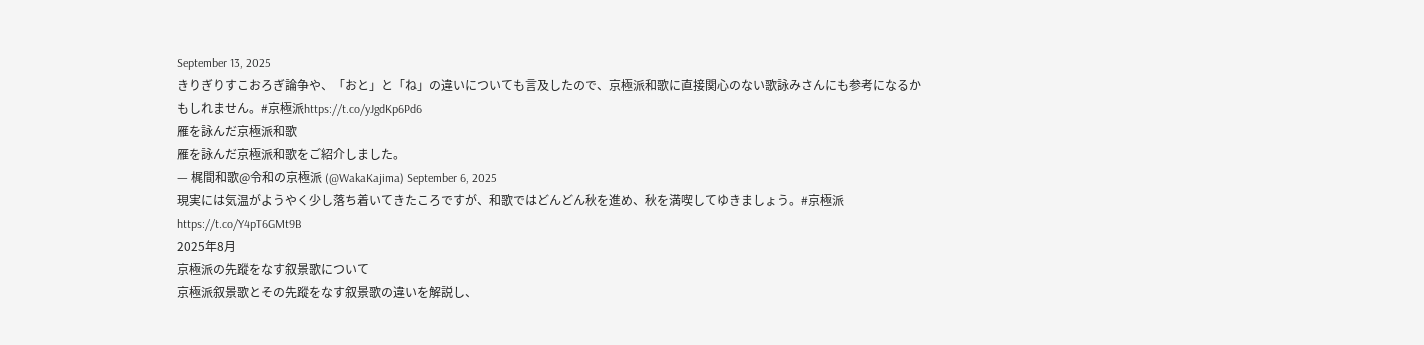September 13, 2025
きりぎりすこおろぎ論争や、「おと」と「ね」の違いについても言及したので、京極派和歌に直接関心のない歌詠みさんにも参考になるかもしれません。#京極派https://t.co/yJgdKp6Pd6
雁を詠んだ京極派和歌
雁を詠んだ京極派和歌をご紹介しました。
— 梶間和歌@令和の京極派 (@WakaKajima) September 6, 2025
現実には気温がようやく少し落ち着いてきたころですが、和歌ではどんどん秋を進め、秋を満喫してゆきましょう。#京極派https://t.co/Y4pT6GMt9B
2025年8月
京極派の先蹤をなす叙景歌について
京極派叙景歌とその先蹤をなす叙景歌の違いを解説し、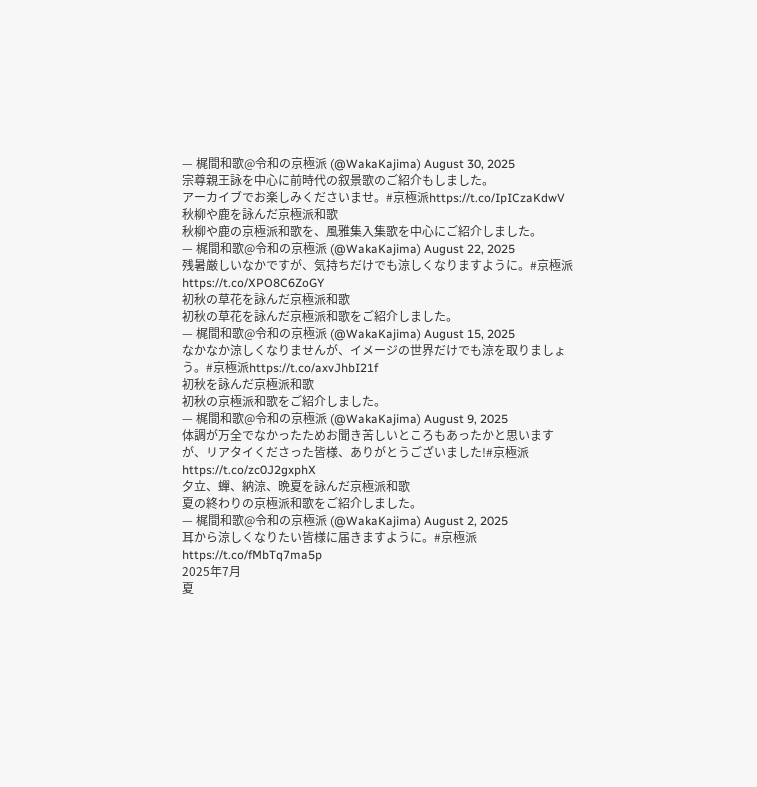— 梶間和歌@令和の京極派 (@WakaKajima) August 30, 2025
宗尊親王詠を中心に前時代の叙景歌のご紹介もしました。
アーカイブでお楽しみくださいませ。#京極派https://t.co/IpICzaKdwV
秋柳や鹿を詠んだ京極派和歌
秋柳や鹿の京極派和歌を、風雅集入集歌を中心にご紹介しました。
— 梶間和歌@令和の京極派 (@WakaKajima) August 22, 2025
残暑厳しいなかですが、気持ちだけでも涼しくなりますように。#京極派https://t.co/XPO8C6ZoGY
初秋の草花を詠んだ京極派和歌
初秋の草花を詠んだ京極派和歌をご紹介しました。
— 梶間和歌@令和の京極派 (@WakaKajima) August 15, 2025
なかなか涼しくなりませんが、イメージの世界だけでも涼を取りましょう。#京極派https://t.co/axvJhbI21f
初秋を詠んだ京極派和歌
初秋の京極派和歌をご紹介しました。
— 梶間和歌@令和の京極派 (@WakaKajima) August 9, 2025
体調が万全でなかったためお聞き苦しいところもあったかと思いますが、リアタイくださった皆様、ありがとうございました!#京極派https://t.co/zc0J2gxphX
夕立、蟬、納涼、晩夏を詠んだ京極派和歌
夏の終わりの京極派和歌をご紹介しました。
— 梶間和歌@令和の京極派 (@WakaKajima) August 2, 2025
耳から涼しくなりたい皆様に届きますように。#京極派https://t.co/fMbTq7ma5p
2025年7月
夏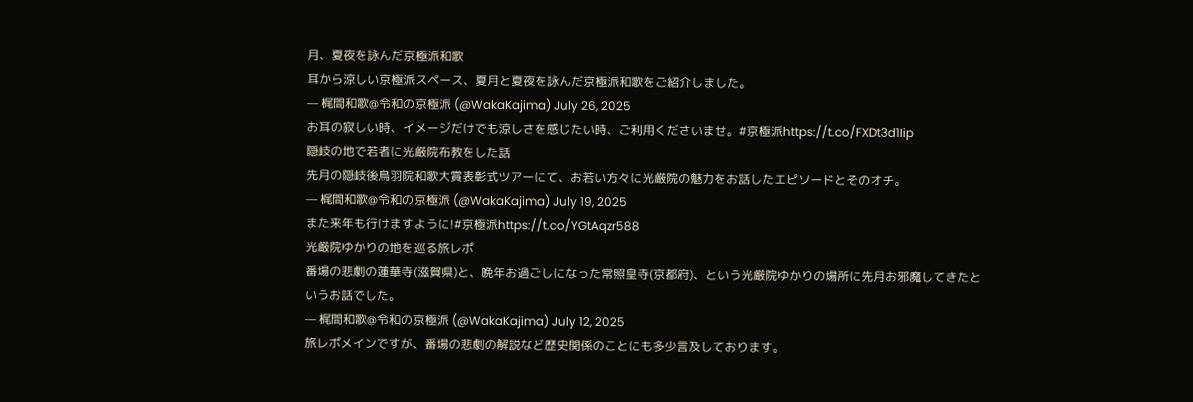月、夏夜を詠んだ京極派和歌
耳から涼しい京極派スペース、夏月と夏夜を詠んだ京極派和歌をご紹介しました。
— 梶間和歌@令和の京極派 (@WakaKajima) July 26, 2025
お耳の寂しい時、イメージだけでも涼しさを感じたい時、ご利用くださいませ。#京極派https://t.co/FXDt3d1Iip
隠岐の地で若者に光厳院布教をした話
先月の隠岐後鳥羽院和歌大賞表彰式ツアーにて、お若い方々に光厳院の魅力をお話したエピソードとそのオチ。
— 梶間和歌@令和の京極派 (@WakaKajima) July 19, 2025
また来年も行けますように!#京極派https://t.co/YGtAqzr588
光厳院ゆかりの地を巡る旅レポ
番場の悲劇の蓮華寺(滋賀県)と、晩年お過ごしになった常照皇寺(京都府)、という光厳院ゆかりの場所に先月お邪魔してきたというお話でした。
— 梶間和歌@令和の京極派 (@WakaKajima) July 12, 2025
旅レポメインですが、番場の悲劇の解説など歴史関係のことにも多少言及しております。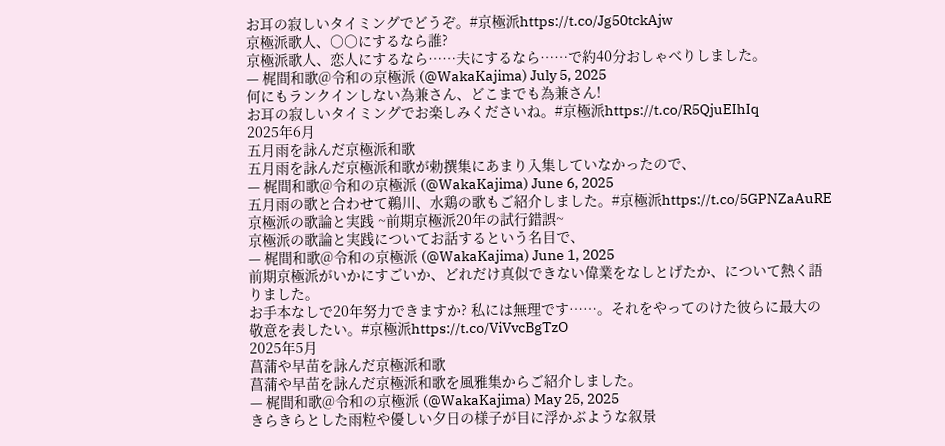お耳の寂しいタイミングでどうぞ。#京極派https://t.co/Jg50tckAjw
京極派歌人、○○にするなら誰?
京極派歌人、恋人にするなら……夫にするなら……で約40分おしゃべりしました。
— 梶間和歌@令和の京極派 (@WakaKajima) July 5, 2025
何にもランクインしない為兼さん、どこまでも為兼さん!
お耳の寂しいタイミングでお楽しみくださいね。#京極派https://t.co/R5QjuEIhIq
2025年6月
五月雨を詠んだ京極派和歌
五月雨を詠んだ京極派和歌が勅撰集にあまり入集していなかったので、
— 梶間和歌@令和の京極派 (@WakaKajima) June 6, 2025
五月雨の歌と合わせて鵜川、水鶏の歌もご紹介しました。#京極派https://t.co/5GPNZaAuRE
京極派の歌論と実践 ~前期京極派20年の試行錯誤~
京極派の歌論と実践についてお話するという名目で、
— 梶間和歌@令和の京極派 (@WakaKajima) June 1, 2025
前期京極派がいかにすごいか、どれだけ真似できない偉業をなしとげたか、について熱く語りました。
お手本なしで20年努力できますか? 私には無理です……。それをやってのけた彼らに最大の敬意を表したい。#京極派https://t.co/ViVvcBgTzO
2025年5月
菖蒲や早苗を詠んだ京極派和歌
菖蒲や早苗を詠んだ京極派和歌を風雅集からご紹介しました。
— 梶間和歌@令和の京極派 (@WakaKajima) May 25, 2025
きらきらとした雨粒や優しい夕日の様子が目に浮かぶような叙景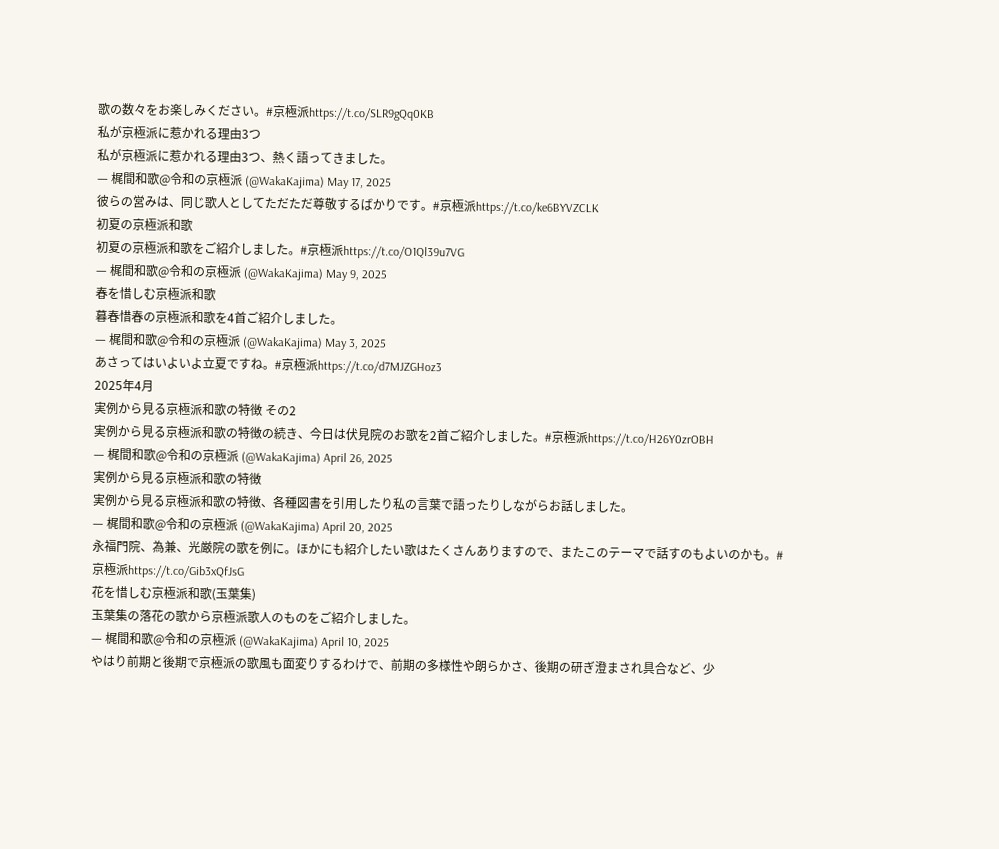歌の数々をお楽しみください。#京極派https://t.co/SLR9gQq0KB
私が京極派に惹かれる理由3つ
私が京極派に惹かれる理由3つ、熱く語ってきました。
— 梶間和歌@令和の京極派 (@WakaKajima) May 17, 2025
彼らの営みは、同じ歌人としてただただ尊敬するばかりです。#京極派https://t.co/ke6BYVZCLK
初夏の京極派和歌
初夏の京極派和歌をご紹介しました。#京極派https://t.co/O1Ql39u7VG
— 梶間和歌@令和の京極派 (@WakaKajima) May 9, 2025
春を惜しむ京極派和歌
暮春惜春の京極派和歌を4首ご紹介しました。
— 梶間和歌@令和の京極派 (@WakaKajima) May 3, 2025
あさってはいよいよ立夏ですね。#京極派https://t.co/d7MJZGHoz3
2025年4月
実例から見る京極派和歌の特徴 その2
実例から見る京極派和歌の特徴の続き、今日は伏見院のお歌を2首ご紹介しました。#京極派https://t.co/H26Y0zrOBH
— 梶間和歌@令和の京極派 (@WakaKajima) April 26, 2025
実例から見る京極派和歌の特徴
実例から見る京極派和歌の特徴、各種図書を引用したり私の言葉で語ったりしながらお話しました。
— 梶間和歌@令和の京極派 (@WakaKajima) April 20, 2025
永福門院、為兼、光厳院の歌を例に。ほかにも紹介したい歌はたくさんありますので、またこのテーマで話すのもよいのかも。#京極派https://t.co/Gib3xQfJsG
花を惜しむ京極派和歌(玉葉集)
玉葉集の落花の歌から京極派歌人のものをご紹介しました。
— 梶間和歌@令和の京極派 (@WakaKajima) April 10, 2025
やはり前期と後期で京極派の歌風も面変りするわけで、前期の多様性や朗らかさ、後期の研ぎ澄まされ具合など、少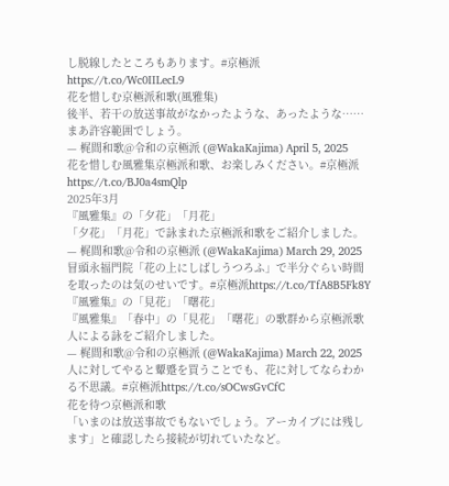し脱線したところもあります。#京極派https://t.co/Wc0IILecL9
花を惜しむ京極派和歌(風雅集)
後半、若干の放送事故がなかったような、あったような……まあ許容範囲でしょう。
— 梶間和歌@令和の京極派 (@WakaKajima) April 5, 2025
花を惜しむ風雅集京極派和歌、お楽しみください。#京極派https://t.co/BJ0a4smQlp
2025年3月
『風雅集』の「夕花」「月花」
「夕花」「月花」で詠まれた京極派和歌をご紹介しました。
— 梶間和歌@令和の京極派 (@WakaKajima) March 29, 2025
冒頭永福門院「花の上にしばしうつろふ」で半分ぐらい時間を取ったのは気のせいです。#京極派https://t.co/TfA8B5Fk8Y
『風雅集』の「見花」「曙花」
『風雅集』「春中」の「見花」「曙花」の歌群から京極派歌人による詠をご紹介しました。
— 梶間和歌@令和の京極派 (@WakaKajima) March 22, 2025
人に対してやると顰蹙を買うことでも、花に対してならわかる不思議。#京極派https://t.co/sOCwsGvCfC
花を待つ京極派和歌
「いまのは放送事故でもないでしょう。アーカイブには残します」と確認したら接続が切れていたなど。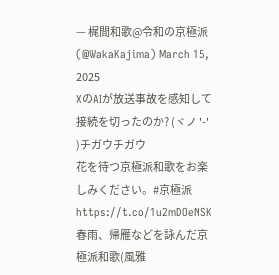— 梶間和歌@令和の京極派 (@WakaKajima) March 15, 2025
XのAIが放送事故を感知して接続を切ったのか? (ヾノ '-' )チガウチガウ
花を待つ京極派和歌をお楽しみください。#京極派https://t.co/1u2mDOeNSK
春雨、帰雁などを詠んだ京極派和歌(風雅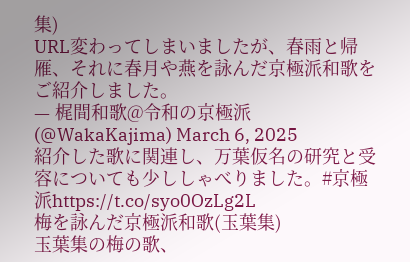集)
URL変わってしまいましたが、春雨と帰雁、それに春月や燕を詠んだ京極派和歌をご紹介しました。
— 梶間和歌@令和の京極派 (@WakaKajima) March 6, 2025
紹介した歌に関連し、万葉仮名の研究と受容についても少ししゃべりました。#京極派https://t.co/syo0OzLg2L
梅を詠んだ京極派和歌(玉葉集)
玉葉集の梅の歌、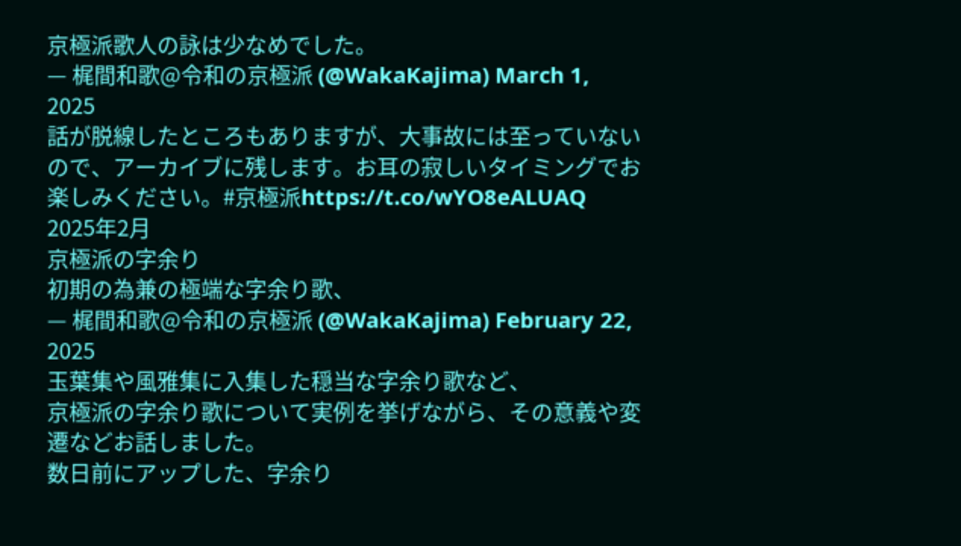京極派歌人の詠は少なめでした。
— 梶間和歌@令和の京極派 (@WakaKajima) March 1, 2025
話が脱線したところもありますが、大事故には至っていないので、アーカイブに残します。お耳の寂しいタイミングでお楽しみください。#京極派https://t.co/wYO8eALUAQ
2025年2月
京極派の字余り
初期の為兼の極端な字余り歌、
— 梶間和歌@令和の京極派 (@WakaKajima) February 22, 2025
玉葉集や風雅集に入集した穏当な字余り歌など、
京極派の字余り歌について実例を挙げながら、その意義や変遷などお話しました。
数日前にアップした、字余り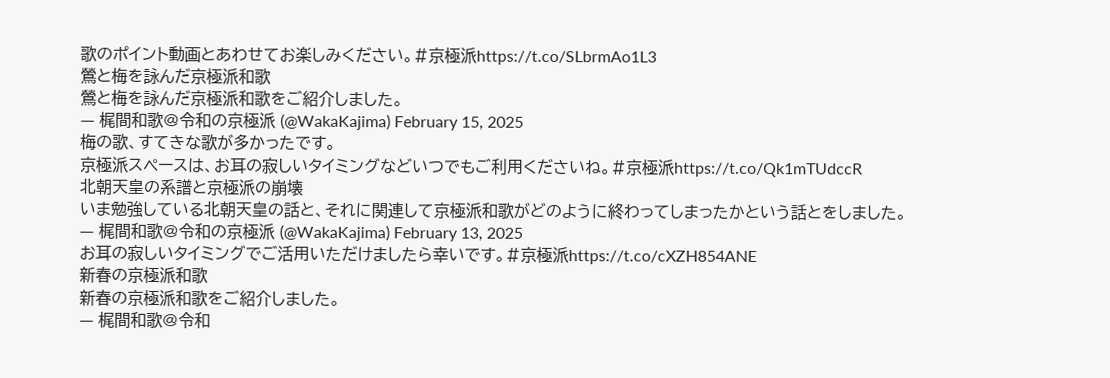歌のポイント動画とあわせてお楽しみください。#京極派https://t.co/SLbrmAo1L3
鶯と梅を詠んだ京極派和歌
鶯と梅を詠んだ京極派和歌をご紹介しました。
— 梶間和歌@令和の京極派 (@WakaKajima) February 15, 2025
梅の歌、すてきな歌が多かったです。
京極派スペースは、お耳の寂しいタイミングなどいつでもご利用くださいね。#京極派https://t.co/Qk1mTUdccR
北朝天皇の系譜と京極派の崩壊
いま勉強している北朝天皇の話と、それに関連して京極派和歌がどのように終わってしまったかという話とをしました。
— 梶間和歌@令和の京極派 (@WakaKajima) February 13, 2025
お耳の寂しいタイミングでご活用いただけましたら幸いです。#京極派https://t.co/cXZH854ANE
新春の京極派和歌
新春の京極派和歌をご紹介しました。
— 梶間和歌@令和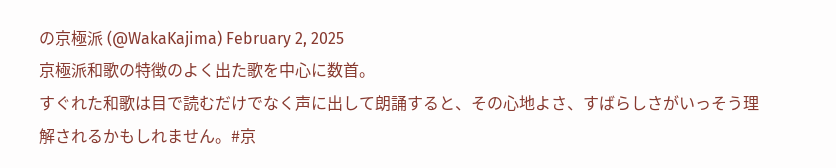の京極派 (@WakaKajima) February 2, 2025
京極派和歌の特徴のよく出た歌を中心に数首。
すぐれた和歌は目で読むだけでなく声に出して朗誦すると、その心地よさ、すばらしさがいっそう理解されるかもしれません。#京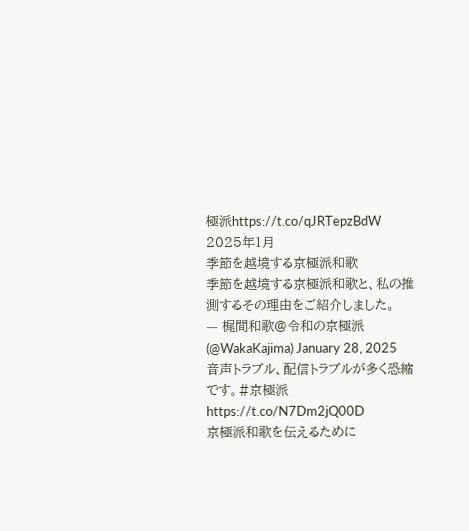極派https://t.co/qJRTepzBdW
2025年1月
季節を越境する京極派和歌
季節を越境する京極派和歌と、私の推測するその理由をご紹介しました。
— 梶間和歌@令和の京極派 (@WakaKajima) January 28, 2025
音声トラブル、配信トラブルが多く恐縮です。#京極派https://t.co/N7Dm2jQ00D
京極派和歌を伝えるために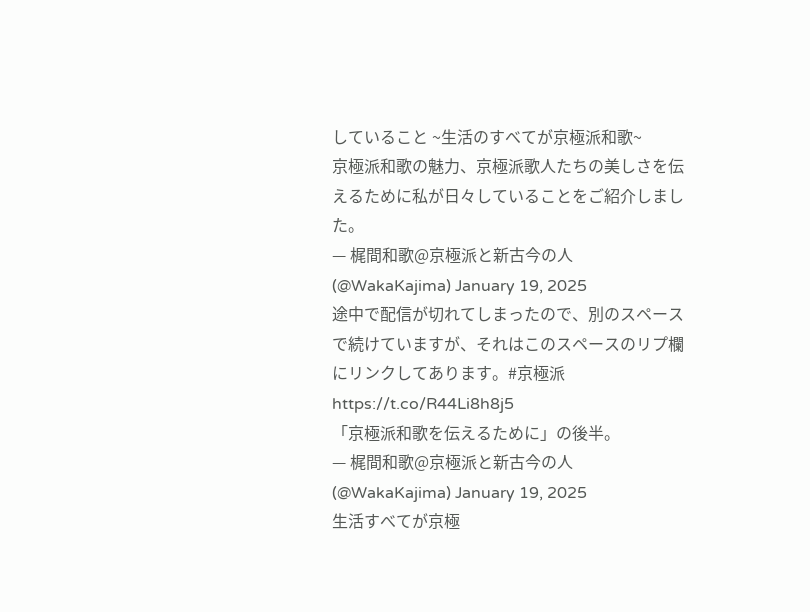していること ~生活のすべてが京極派和歌~
京極派和歌の魅力、京極派歌人たちの美しさを伝えるために私が日々していることをご紹介しました。
— 梶間和歌@京極派と新古今の人 (@WakaKajima) January 19, 2025
途中で配信が切れてしまったので、別のスペースで続けていますが、それはこのスペースのリプ欄にリンクしてあります。#京極派https://t.co/R44Li8h8j5
「京極派和歌を伝えるために」の後半。
— 梶間和歌@京極派と新古今の人 (@WakaKajima) January 19, 2025
生活すべてが京極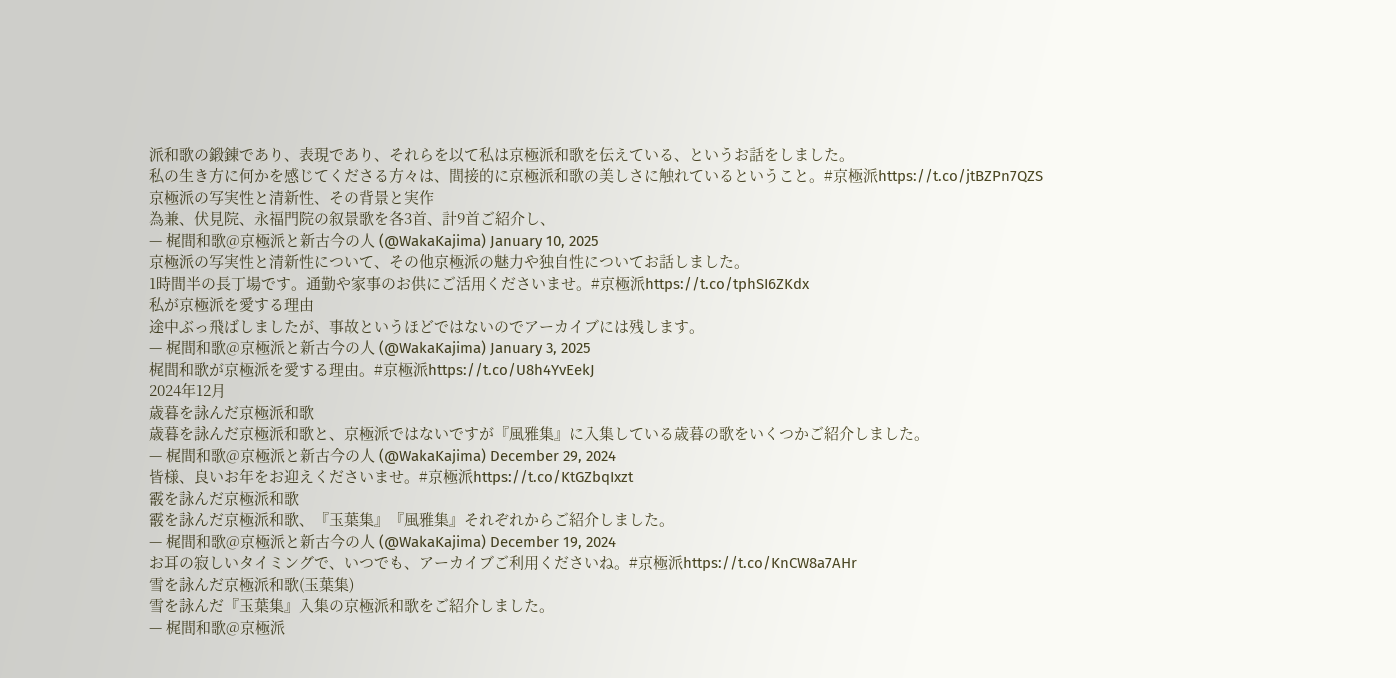派和歌の鍛錬であり、表現であり、それらを以て私は京極派和歌を伝えている、というお話をしました。
私の生き方に何かを感じてくださる方々は、間接的に京極派和歌の美しさに触れているということ。#京極派https://t.co/jtBZPn7QZS
京極派の写実性と清新性、その背景と実作
為兼、伏見院、永福門院の叙景歌を各3首、計9首ご紹介し、
— 梶間和歌@京極派と新古今の人 (@WakaKajima) January 10, 2025
京極派の写実性と清新性について、その他京極派の魅力や独自性についてお話しました。
1時間半の長丁場です。通勤や家事のお供にご活用くださいませ。#京極派https://t.co/tphSI6ZKdx
私が京極派を愛する理由
途中ぶっ飛ばしましたが、事故というほどではないのでアーカイブには残します。
— 梶間和歌@京極派と新古今の人 (@WakaKajima) January 3, 2025
梶間和歌が京極派を愛する理由。#京極派https://t.co/U8h4YvEekJ
2024年12月
歳暮を詠んだ京極派和歌
歳暮を詠んだ京極派和歌と、京極派ではないですが『風雅集』に入集している歳暮の歌をいくつかご紹介しました。
— 梶間和歌@京極派と新古今の人 (@WakaKajima) December 29, 2024
皆様、良いお年をお迎えくださいませ。#京極派https://t.co/KtGZbqIxzt
霰を詠んだ京極派和歌
霰を詠んだ京極派和歌、『玉葉集』『風雅集』それぞれからご紹介しました。
— 梶間和歌@京極派と新古今の人 (@WakaKajima) December 19, 2024
お耳の寂しいタイミングで、いつでも、アーカイブご利用くださいね。#京極派https://t.co/KnCW8a7AHr
雪を詠んだ京極派和歌(玉葉集)
雪を詠んだ『玉葉集』入集の京極派和歌をご紹介しました。
— 梶間和歌@京極派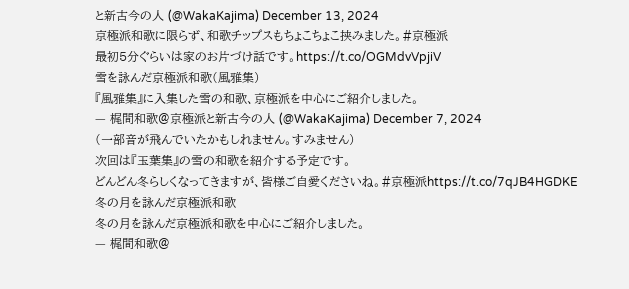と新古今の人 (@WakaKajima) December 13, 2024
京極派和歌に限らず、和歌チップスもちょこちょこ挟みました。#京極派
最初5分ぐらいは家のお片づけ話です。https://t.co/OGMdvVpjiV
雪を詠んだ京極派和歌(風雅集)
『風雅集』に入集した雪の和歌、京極派を中心にご紹介しました。
— 梶間和歌@京極派と新古今の人 (@WakaKajima) December 7, 2024
(一部音が飛んでいたかもしれません。すみません)
次回は『玉葉集』の雪の和歌を紹介する予定です。
どんどん冬らしくなってきますが、皆様ご自愛くださいね。#京極派https://t.co/7qJB4HGDKE
冬の月を詠んだ京極派和歌
冬の月を詠んだ京極派和歌を中心にご紹介しました。
— 梶間和歌@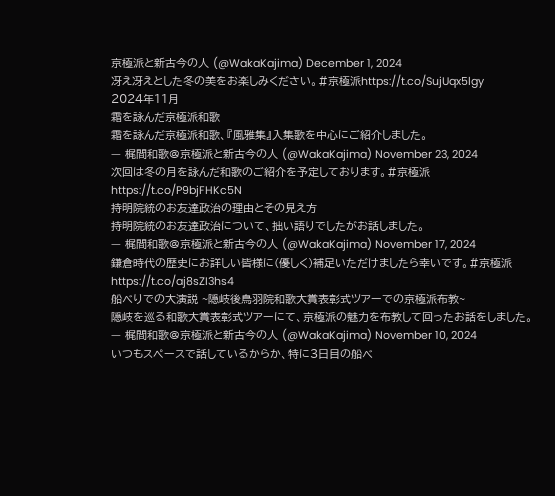京極派と新古今の人 (@WakaKajima) December 1, 2024
冴え冴えとした冬の美をお楽しみください。#京極派https://t.co/SujUqx5lgy
2024年11月
霜を詠んだ京極派和歌
霜を詠んだ京極派和歌、『風雅集』入集歌を中心にご紹介しました。
— 梶間和歌@京極派と新古今の人 (@WakaKajima) November 23, 2024
次回は冬の月を詠んだ和歌のご紹介を予定しております。#京極派https://t.co/P9bjFHKc5N
持明院統のお友達政治の理由とその見え方
持明院統のお友達政治について、拙い語りでしたがお話しました。
— 梶間和歌@京極派と新古今の人 (@WakaKajima) November 17, 2024
鎌倉時代の歴史にお詳しい皆様に(優しく)補足いただけましたら幸いです。#京極派https://t.co/aj8sZI3hs4
船べりでの大演説 ~隠岐後鳥羽院和歌大賞表彰式ツアーでの京極派布教~
隠岐を巡る和歌大賞表彰式ツアーにて、京極派の魅力を布教して回ったお話をしました。
— 梶間和歌@京極派と新古今の人 (@WakaKajima) November 10, 2024
いつもスペースで話しているからか、特に3日目の船べ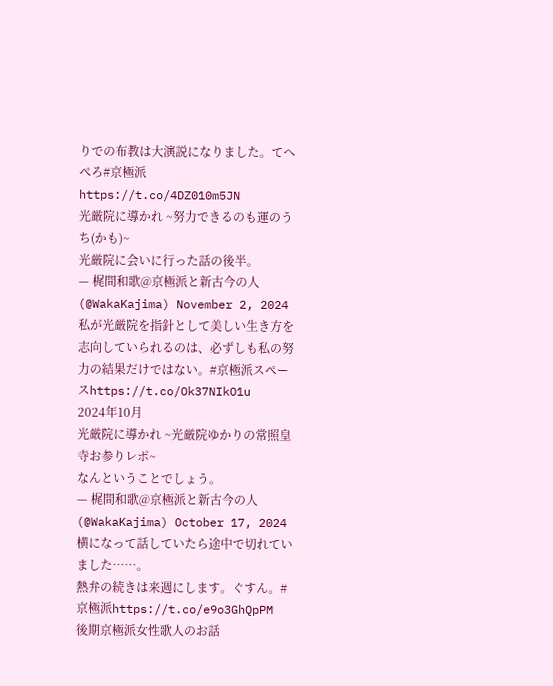りでの布教は大演説になりました。てへぺろ#京極派https://t.co/4DZ010m5JN
光厳院に導かれ ~努力できるのも運のうち(かも)~
光厳院に会いに行った話の後半。
— 梶間和歌@京極派と新古今の人 (@WakaKajima) November 2, 2024
私が光厳院を指針として美しい生き方を志向していられるのは、必ずしも私の努力の結果だけではない。#京極派スペースhttps://t.co/Ok37NIkO1u
2024年10月
光厳院に導かれ ~光厳院ゆかりの常照皇寺お参りレポ~
なんということでしょう。
— 梶間和歌@京極派と新古今の人 (@WakaKajima) October 17, 2024
横になって話していたら途中で切れていました……。
熱弁の続きは来週にします。ぐすん。#京極派https://t.co/e9o3GhQpPM
後期京極派女性歌人のお話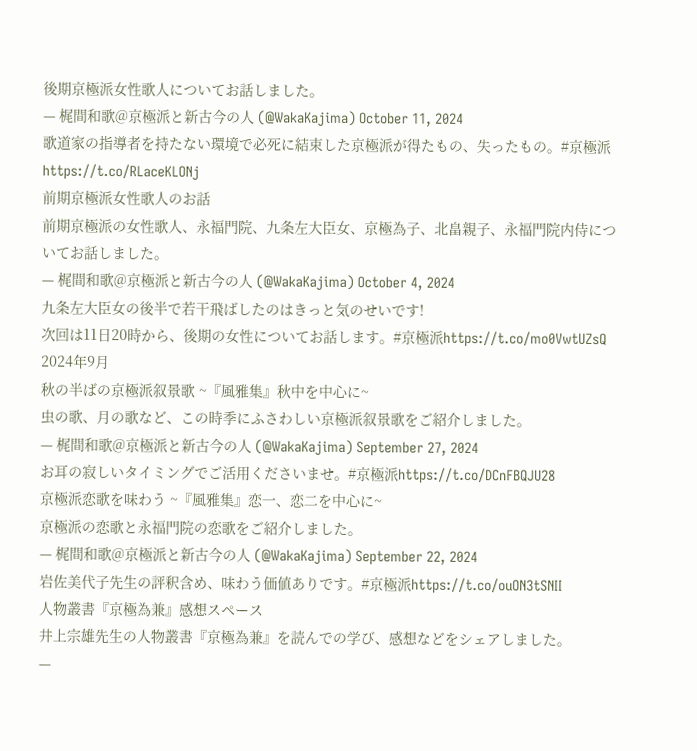後期京極派女性歌人についてお話しました。
— 梶間和歌@京極派と新古今の人 (@WakaKajima) October 11, 2024
歌道家の指導者を持たない環境で必死に結束した京極派が得たもの、失ったもの。#京極派https://t.co/RLaceKLONj
前期京極派女性歌人のお話
前期京極派の女性歌人、永福門院、九条左大臣女、京極為子、北畠親子、永福門院内侍についてお話しました。
— 梶間和歌@京極派と新古今の人 (@WakaKajima) October 4, 2024
九条左大臣女の後半で若干飛ばしたのはきっと気のせいです!
次回は11日20時から、後期の女性についてお話します。#京極派https://t.co/mo0VwtUZsQ
2024年9月
秋の半ばの京極派叙景歌 ~『風雅集』秋中を中心に~
虫の歌、月の歌など、この時季にふさわしい京極派叙景歌をご紹介しました。
— 梶間和歌@京極派と新古今の人 (@WakaKajima) September 27, 2024
お耳の寂しいタイミングでご活用くださいませ。#京極派https://t.co/DCnFBQJU28
京極派恋歌を味わう ~『風雅集』恋一、恋二を中心に~
京極派の恋歌と永福門院の恋歌をご紹介しました。
— 梶間和歌@京極派と新古今の人 (@WakaKajima) September 22, 2024
岩佐美代子先生の評釈含め、味わう価値ありです。#京極派https://t.co/ouON3tSNII
人物叢書『京極為兼』感想スペース
井上宗雄先生の人物叢書『京極為兼』を読んでの学び、感想などをシェアしました。
—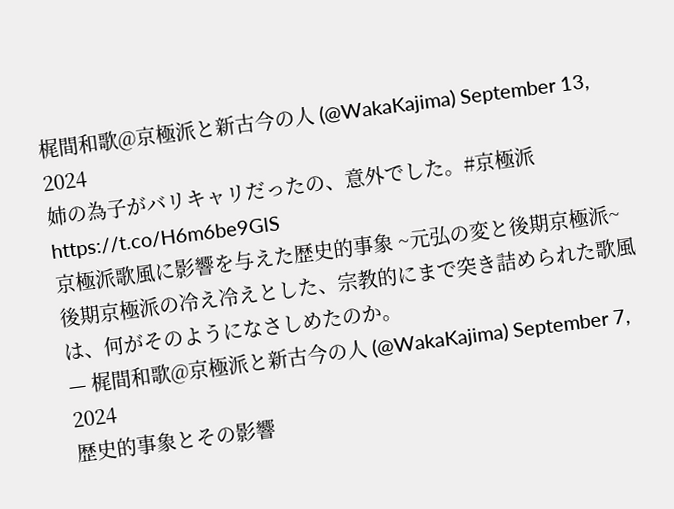梶間和歌@京極派と新古今の人 (@WakaKajima) September 13, 2024
姉の為子がバリキャリだったの、意外でした。#京極派https://t.co/H6m6be9GlS
京極派歌風に影響を与えた歴史的事象 ~元弘の変と後期京極派~
後期京極派の冷え冷えとした、宗教的にまで突き詰められた歌風は、何がそのようになさしめたのか。
— 梶間和歌@京極派と新古今の人 (@WakaKajima) September 7, 2024
歴史的事象とその影響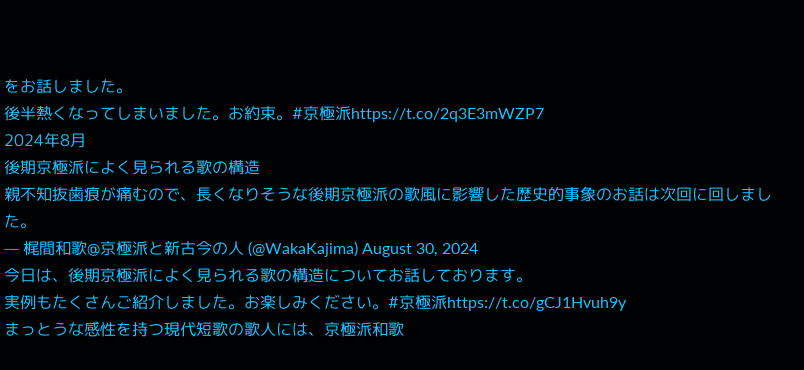をお話しました。
後半熱くなってしまいました。お約束。#京極派https://t.co/2q3E3mWZP7
2024年8月
後期京極派によく見られる歌の構造
親不知抜歯痕が痛むので、長くなりそうな後期京極派の歌風に影響した歴史的事象のお話は次回に回しました。
— 梶間和歌@京極派と新古今の人 (@WakaKajima) August 30, 2024
今日は、後期京極派によく見られる歌の構造についてお話しております。
実例もたくさんご紹介しました。お楽しみください。#京極派https://t.co/gCJ1Hvuh9y
まっとうな感性を持つ現代短歌の歌人には、京極派和歌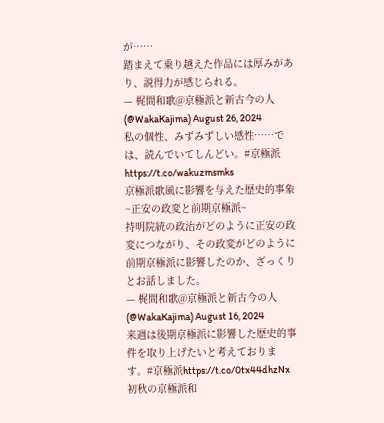が……
踏まえて乗り越えた作品には厚みがあり、説得力が感じられる。
— 梶間和歌@京極派と新古今の人 (@WakaKajima) August 26, 2024
私の個性、みずみずしい感性……では、読んでいてしんどい。#京極派https://t.co/wakuzmsmks
京極派歌風に影響を与えた歴史的事象 ~正安の政変と前期京極派~
持明院統の政治がどのように正安の政変につながり、その政変がどのように前期京極派に影響したのか、ざっくりとお話しました。
— 梶間和歌@京極派と新古今の人 (@WakaKajima) August 16, 2024
来週は後期京極派に影響した歴史的事件を取り上げたいと考えております。#京極派https://t.co/0tx44dhzNx
初秋の京極派和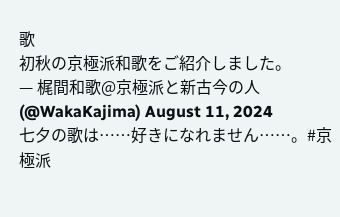歌
初秋の京極派和歌をご紹介しました。
— 梶間和歌@京極派と新古今の人 (@WakaKajima) August 11, 2024
七夕の歌は……好きになれません……。#京極派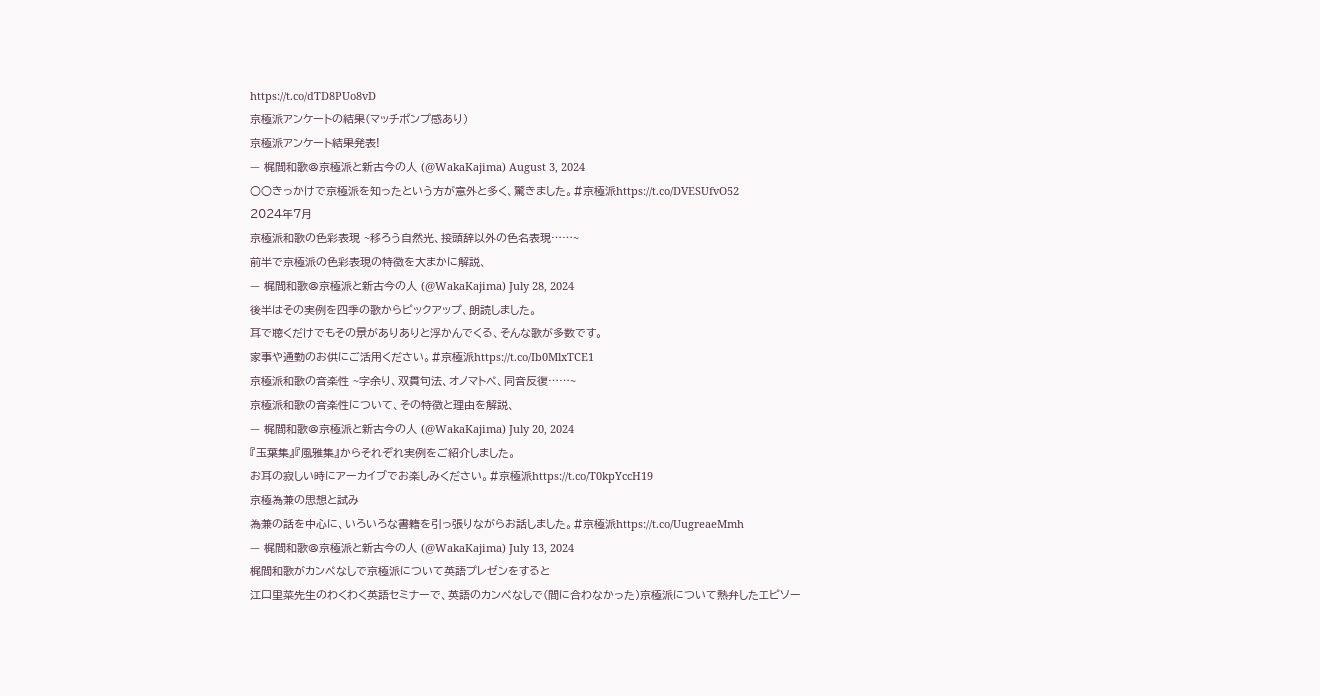https://t.co/dTD8PUo8vD
京極派アンケートの結果(マッチポンプ感あり)
京極派アンケート結果発表!
— 梶間和歌@京極派と新古今の人 (@WakaKajima) August 3, 2024
○○きっかけで京極派を知ったという方が意外と多く、驚きました。#京極派https://t.co/DVESUfvO52
2024年7月
京極派和歌の色彩表現 ~移ろう自然光、接頭辞以外の色名表現……~
前半で京極派の色彩表現の特徴を大まかに解説、
— 梶間和歌@京極派と新古今の人 (@WakaKajima) July 28, 2024
後半はその実例を四季の歌からピックアップ、朗読しました。
耳で聴くだけでもその景がありありと浮かんでくる、そんな歌が多数です。
家事や通勤のお供にご活用ください。#京極派https://t.co/Ib0MlxTCE1
京極派和歌の音楽性 ~字余り、双貫句法、オノマトペ、同音反復……~
京極派和歌の音楽性について、その特徴と理由を解説、
— 梶間和歌@京極派と新古今の人 (@WakaKajima) July 20, 2024
『玉葉集』『風雅集』からそれぞれ実例をご紹介しました。
お耳の寂しい時にアーカイブでお楽しみください。#京極派https://t.co/T0kpYccH19
京極為兼の思想と試み
為兼の話を中心に、いろいろな書籍を引っ張りながらお話しました。#京極派https://t.co/UugreaeMmh
— 梶間和歌@京極派と新古今の人 (@WakaKajima) July 13, 2024
梶間和歌がカンペなしで京極派について英語プレゼンをすると
江口里菜先生のわくわく英語セミナーで、英語のカンペなしで(間に合わなかった)京極派について熱弁したエピソー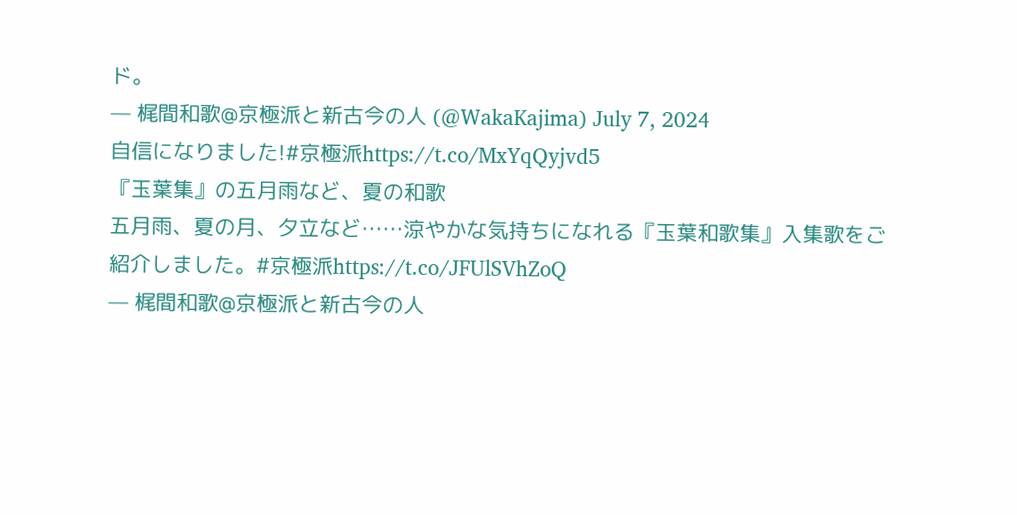ド。
— 梶間和歌@京極派と新古今の人 (@WakaKajima) July 7, 2024
自信になりました!#京極派https://t.co/MxYqQyjvd5
『玉葉集』の五月雨など、夏の和歌
五月雨、夏の月、夕立など……涼やかな気持ちになれる『玉葉和歌集』入集歌をご紹介しました。#京極派https://t.co/JFUlSVhZoQ
— 梶間和歌@京極派と新古今の人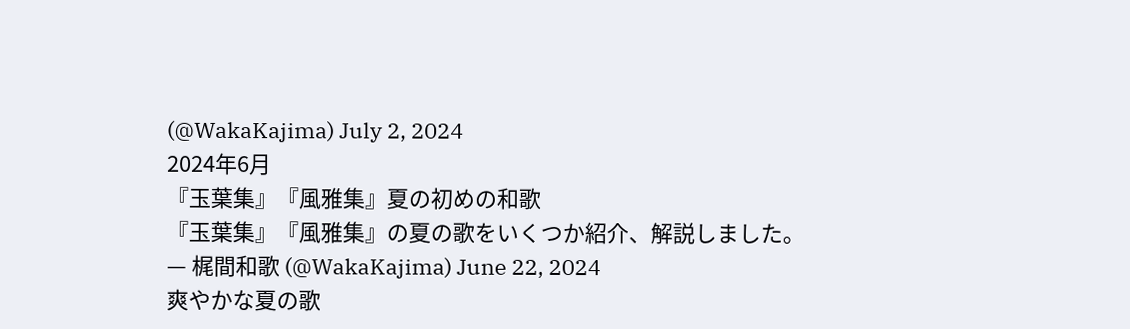(@WakaKajima) July 2, 2024
2024年6月
『玉葉集』『風雅集』夏の初めの和歌
『玉葉集』『風雅集』の夏の歌をいくつか紹介、解説しました。
— 梶間和歌 (@WakaKajima) June 22, 2024
爽やかな夏の歌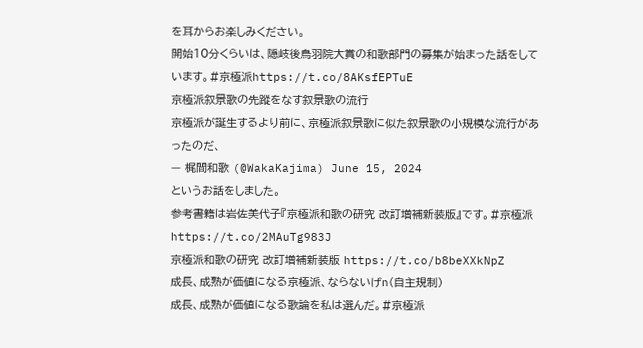を耳からお楽しみください。
開始10分くらいは、隠岐後鳥羽院大賞の和歌部門の募集が始まった話をしています。#京極派https://t.co/8AKsfEPTuE
京極派叙景歌の先蹤をなす叙景歌の流行
京極派が誕生するより前に、京極派叙景歌に似た叙景歌の小規模な流行があったのだ、
— 梶間和歌 (@WakaKajima) June 15, 2024
というお話をしました。
参考書籍は岩佐美代子『京極派和歌の研究 改訂増補新装版』です。#京極派https://t.co/2MAuTg983J
京極派和歌の研究 改訂増補新装版 https://t.co/b8beXXkNpZ
成長、成熟が価値になる京極派、ならないげn(自主規制)
成長、成熟が価値になる歌論を私は選んだ。#京極派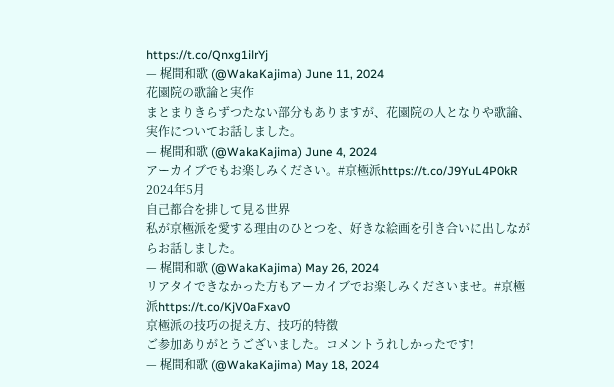https://t.co/Qnxg1ilrYj
— 梶間和歌 (@WakaKajima) June 11, 2024
花園院の歌論と実作
まとまりきらずつたない部分もありますが、花園院の人となりや歌論、実作についてお話しました。
— 梶間和歌 (@WakaKajima) June 4, 2024
アーカイブでもお楽しみください。#京極派https://t.co/J9YuL4P0kR
2024年5月
自己都合を排して見る世界
私が京極派を愛する理由のひとつを、好きな絵画を引き合いに出しながらお話しました。
— 梶間和歌 (@WakaKajima) May 26, 2024
リアタイできなかった方もアーカイブでお楽しみくださいませ。#京極派https://t.co/KjV0aFxav0
京極派の技巧の捉え方、技巧的特徴
ご参加ありがとうございました。コメントうれしかったです!
— 梶間和歌 (@WakaKajima) May 18, 2024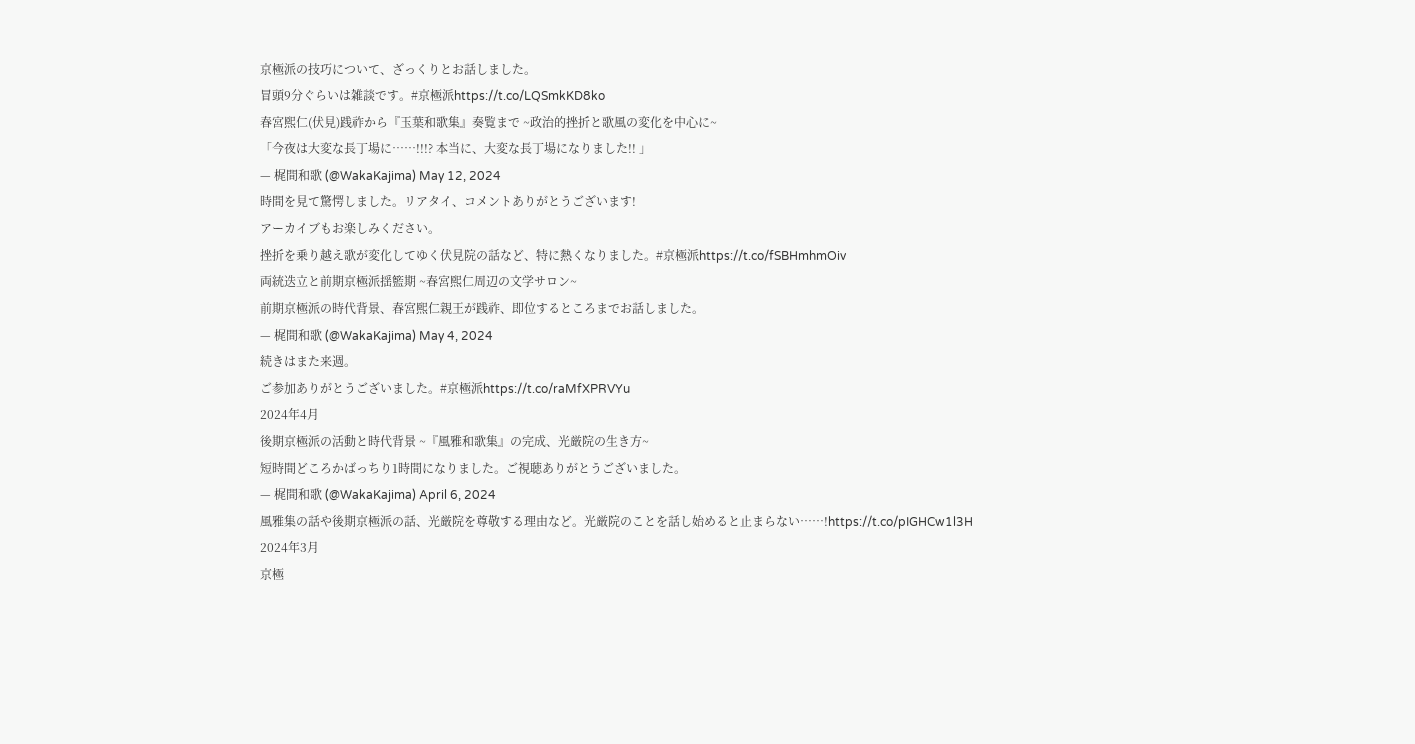京極派の技巧について、ざっくりとお話しました。
冒頭9分ぐらいは雑談です。#京極派https://t.co/LQSmkKD8ko
春宮煕仁(伏見)践祚から『玉葉和歌集』奏覧まで ~政治的挫折と歌風の変化を中心に~
「今夜は大変な長丁場に……!!!? 本当に、大変な長丁場になりました!! 」
— 梶間和歌 (@WakaKajima) May 12, 2024
時間を見て驚愕しました。リアタイ、コメントありがとうございます!
アーカイブもお楽しみください。
挫折を乗り越え歌が変化してゆく伏見院の話など、特に熱くなりました。#京極派https://t.co/fSBHmhmOiv
両統迭立と前期京極派揺籃期 ~春宮煕仁周辺の文学サロン~
前期京極派の時代背景、春宮熙仁親王が践祚、即位するところまでお話しました。
— 梶間和歌 (@WakaKajima) May 4, 2024
続きはまた来週。
ご参加ありがとうございました。#京極派https://t.co/raMfXPRVYu
2024年4月
後期京極派の活動と時代背景 ~『風雅和歌集』の完成、光厳院の生き方~
短時間どころかばっちり1時間になりました。ご視聴ありがとうございました。
— 梶間和歌 (@WakaKajima) April 6, 2024
風雅集の話や後期京極派の話、光厳院を尊敬する理由など。光厳院のことを話し始めると止まらない……!https://t.co/pIGHCw1l3H
2024年3月
京極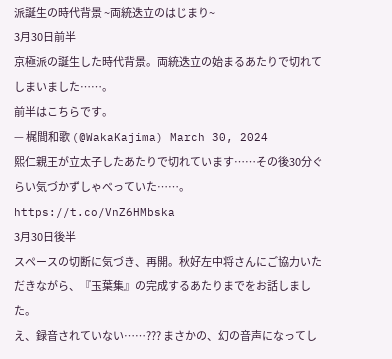派誕生の時代背景 ~両統迭立のはじまり~
3月30日前半
京極派の誕生した時代背景。両統迭立の始まるあたりで切れてしまいました……。
前半はこちらです。
— 梶間和歌 (@WakaKajima) March 30, 2024
熙仁親王が立太子したあたりで切れています……その後30分ぐらい気づかずしゃべっていた……。https://t.co/VnZ6HMbska
3月30日後半
スペースの切断に気づき、再開。秋好左中将さんにご協力いただきながら、『玉葉集』の完成するあたりまでをお話しました。
え、録音されていない……??? まさかの、幻の音声になってし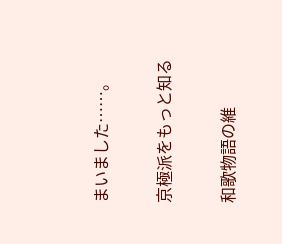まいました……。

京極派をもっと知る

和歌物語の維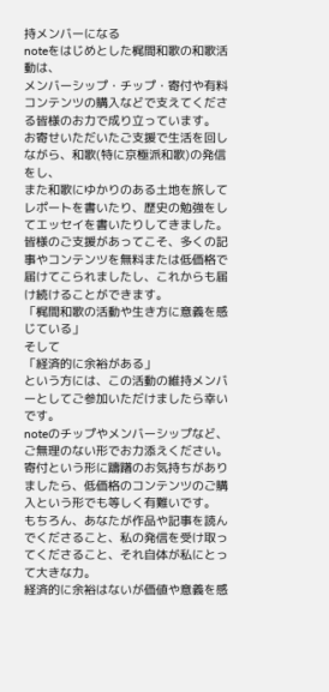持メンバーになる
noteをはじめとした梶間和歌の和歌活動は、
メンバーシップ・チップ・寄付や有料コンテンツの購入などで支えてくださる皆様のお力で成り立っています。
お寄せいただいたご支援で生活を回しながら、和歌(特に京極派和歌)の発信をし、
また和歌にゆかりのある土地を旅してレポートを書いたり、歴史の勉強をしてエッセイを書いたりしてきました。
皆様のご支援があってこそ、多くの記事やコンテンツを無料または低価格で届けてこられましたし、これからも届け続けることができます。
「梶間和歌の活動や生き方に意義を感じている」
そして
「経済的に余裕がある」
という方には、この活動の維持メンバーとしてご参加いただけましたら幸いです。
noteのチップやメンバーシップなど、 ご無理のない形でお力添えください。
寄付という形に躊躇のお気持ちがありましたら、低価格のコンテンツのご購入という形でも等しく有難いです。
もちろん、あなたが作品や記事を読んでくださること、私の発信を受け取ってくださること、それ自体が私にとって大きな力。
経済的に余裕はないが価値や意義を感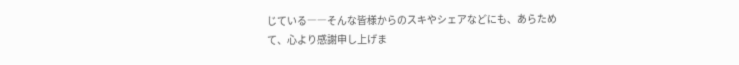じている――そんな皆様からのスキやシェアなどにも、あらためて、心より感謝申し上げま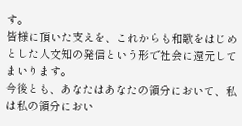す。
皆様に頂いた支えを、これからも和歌をはじめとした人文知の発信という形で社会に還元してまいります。
今後とも、あなたはあなたの領分において、私は私の領分におい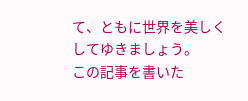て、ともに世界を美しくしてゆきましょう。
この記事を書いた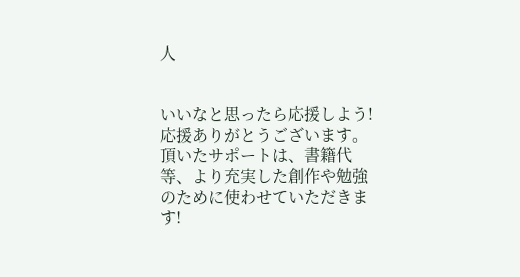人


いいなと思ったら応援しよう!
応援ありがとうございます。頂いたサポートは、書籍代等、より充実した創作や勉強のために使わせていただきます!